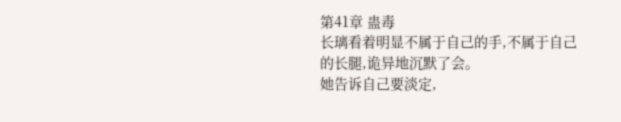第41章 蛊毒
长璃看着明显不属于自己的手,不属于自己的长腿,诡异地沉默了会。
她告诉自己要淡定,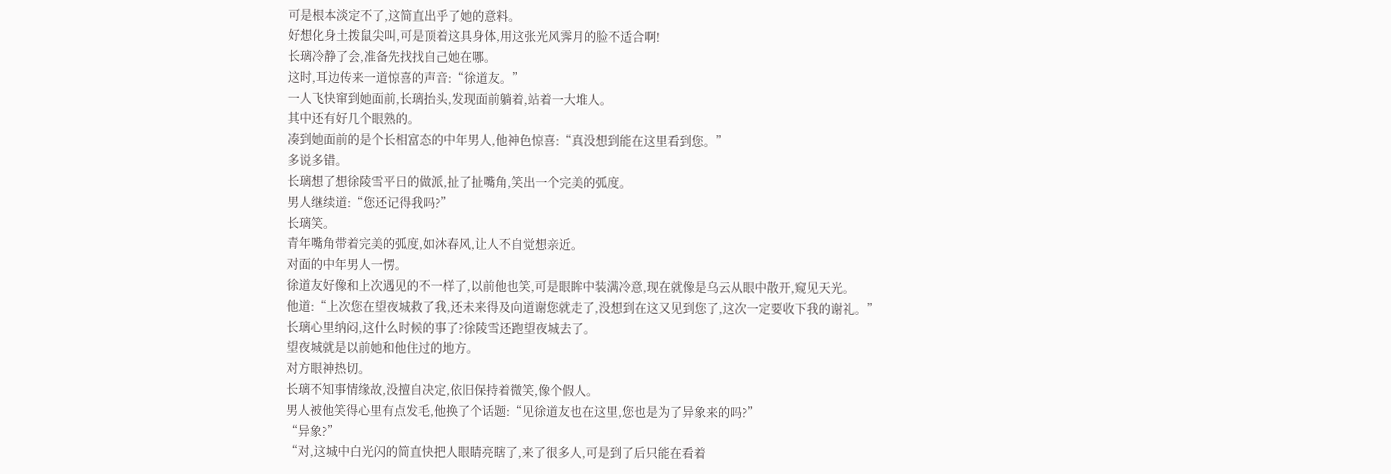可是根本淡定不了,这简直出乎了她的意料。
好想化身土拨鼠尖叫,可是顶着这具身体,用这张光风霁月的脸不适合啊!
长璃冷静了会,准备先找找自己她在哪。
这时,耳边传来一道惊喜的声音:“徐道友。”
一人飞快窜到她面前,长璃抬头,发现面前躺着,站着一大堆人。
其中还有好几个眼熟的。
凑到她面前的是个长相富态的中年男人,他神色惊喜:“真没想到能在这里看到您。”
多说多错。
长璃想了想徐陵雪平日的做派,扯了扯嘴角,笑出一个完美的弧度。
男人继续道:“您还记得我吗?”
长璃笑。
青年嘴角带着完美的弧度,如沐春风,让人不自觉想亲近。
对面的中年男人一愣。
徐道友好像和上次遇见的不一样了,以前他也笑,可是眼眸中装满冷意,现在就像是乌云从眼中散开,窥见天光。
他道:“上次您在望夜城救了我,还未来得及向道谢您就走了,没想到在这又见到您了,这次一定要收下我的谢礼。”
长璃心里纳闷,这什么时候的事了?徐陵雪还跑望夜城去了。
望夜城就是以前她和他住过的地方。
对方眼神热切。
长璃不知事情缘故,没擅自决定,依旧保持着微笑,像个假人。
男人被他笑得心里有点发毛,他换了个话题:“见徐道友也在这里,您也是为了异象来的吗?”
“异象?”
“对,这城中白光闪的简直快把人眼睛亮瞎了,来了很多人,可是到了后只能在看着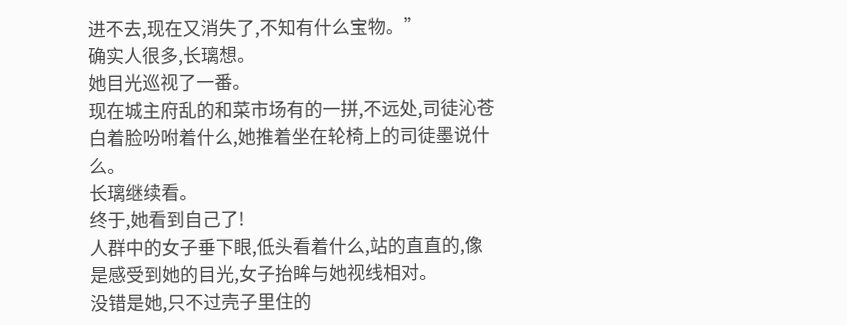进不去,现在又消失了,不知有什么宝物。”
确实人很多,长璃想。
她目光巡视了一番。
现在城主府乱的和菜市场有的一拼,不远处,司徒沁苍白着脸吩咐着什么,她推着坐在轮椅上的司徒墨说什么。
长璃继续看。
终于,她看到自己了!
人群中的女子垂下眼,低头看着什么,站的直直的,像是感受到她的目光,女子抬眸与她视线相对。
没错是她,只不过壳子里住的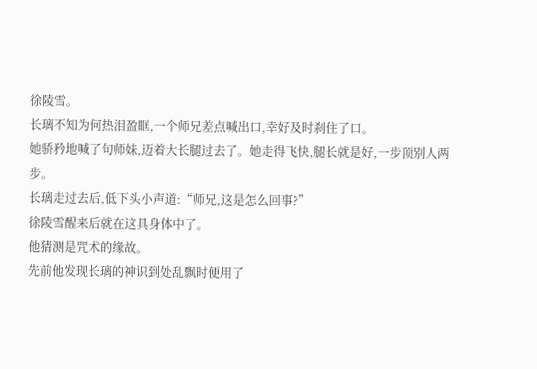徐陵雪。
长璃不知为何热泪盈眶,一个师兄差点喊出口,幸好及时刹住了口。
她骄矜地喊了句师妹,迈着大长腿过去了。她走得飞快,腿长就是好,一步顶别人两步。
长璃走过去后,低下头小声道:“师兄,这是怎么回事?”
徐陵雪醒来后就在这具身体中了。
他猜测是咒术的缘故。
先前他发现长璃的神识到处乱飘时便用了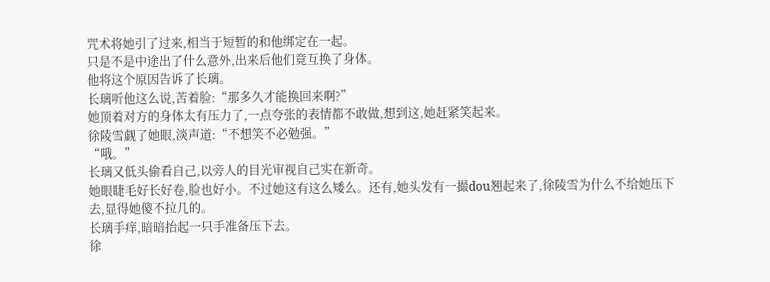咒术将她引了过来,相当于短暂的和他绑定在一起。
只是不是中途出了什么意外,出来后他们竟互换了身体。
他将这个原因告诉了长璃。
长璃听他这么说,苦着脸:“那多久才能换回来啊?”
她顶着对方的身体太有压力了,一点夸张的表情都不敢做,想到这,她赶紧笑起来。
徐陵雪觑了她眼,淡声道:“不想笑不必勉强。”
“哦。”
长璃又低头偷看自己,以旁人的目光审视自己实在新奇。
她眼睫毛好长好卷,脸也好小。不过她这有这么矮么。还有,她头发有一撮dou翘起来了,徐陵雪为什么不给她压下去,显得她傻不拉几的。
长璃手痒,暗暗抬起一只手准备压下去。
徐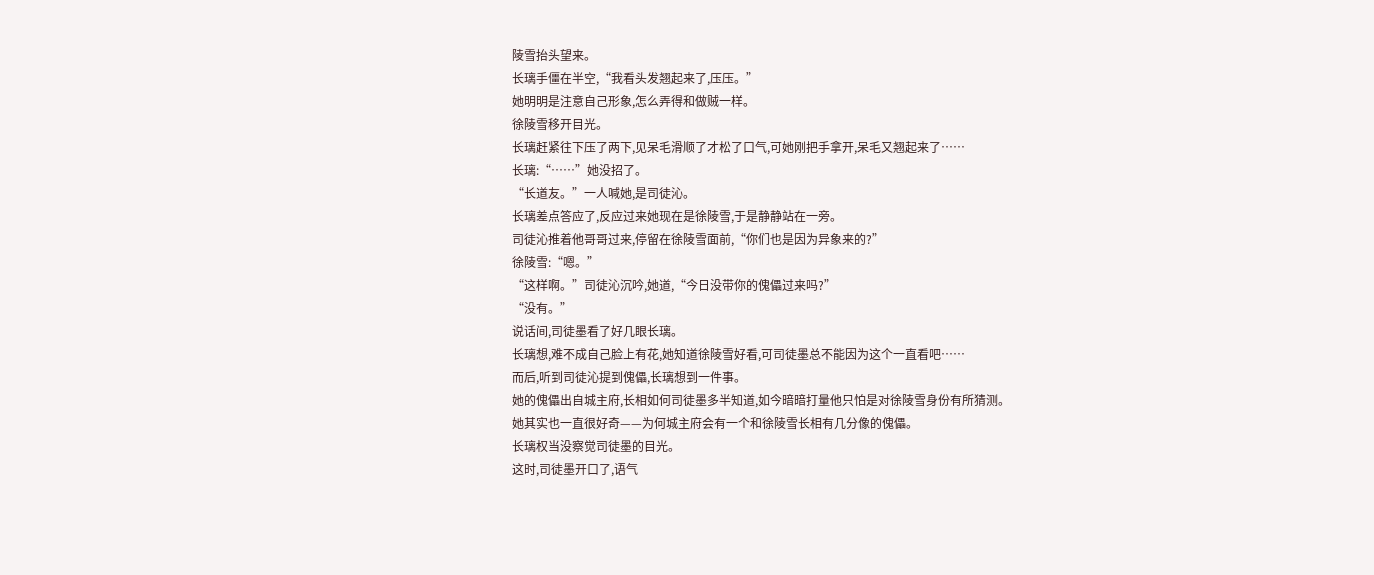陵雪抬头望来。
长璃手僵在半空,“我看头发翘起来了,压压。”
她明明是注意自己形象,怎么弄得和做贼一样。
徐陵雪移开目光。
长璃赶紧往下压了两下,见呆毛滑顺了才松了口气,可她刚把手拿开,呆毛又翘起来了……
长璃:“……”她没招了。
“长道友。”一人喊她,是司徒沁。
长璃差点答应了,反应过来她现在是徐陵雪,于是静静站在一旁。
司徒沁推着他哥哥过来,停留在徐陵雪面前,“你们也是因为异象来的?”
徐陵雪:“嗯。”
“这样啊。”司徒沁沉吟,她道,“今日没带你的傀儡过来吗?”
“没有。”
说话间,司徒墨看了好几眼长璃。
长璃想,难不成自己脸上有花,她知道徐陵雪好看,可司徒墨总不能因为这个一直看吧……
而后,听到司徒沁提到傀儡,长璃想到一件事。
她的傀儡出自城主府,长相如何司徒墨多半知道,如今暗暗打量他只怕是对徐陵雪身份有所猜测。
她其实也一直很好奇——为何城主府会有一个和徐陵雪长相有几分像的傀儡。
长璃权当没察觉司徒墨的目光。
这时,司徒墨开口了,语气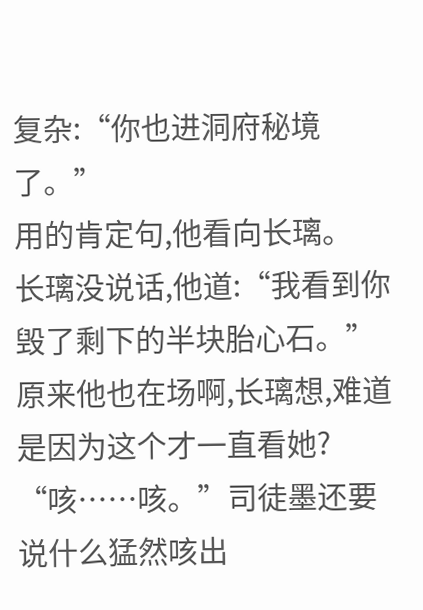复杂:“你也进洞府秘境了。”
用的肯定句,他看向长璃。
长璃没说话,他道:“我看到你毁了剩下的半块胎心石。”
原来他也在场啊,长璃想,难道是因为这个才一直看她?
“咳……咳。”司徒墨还要说什么猛然咳出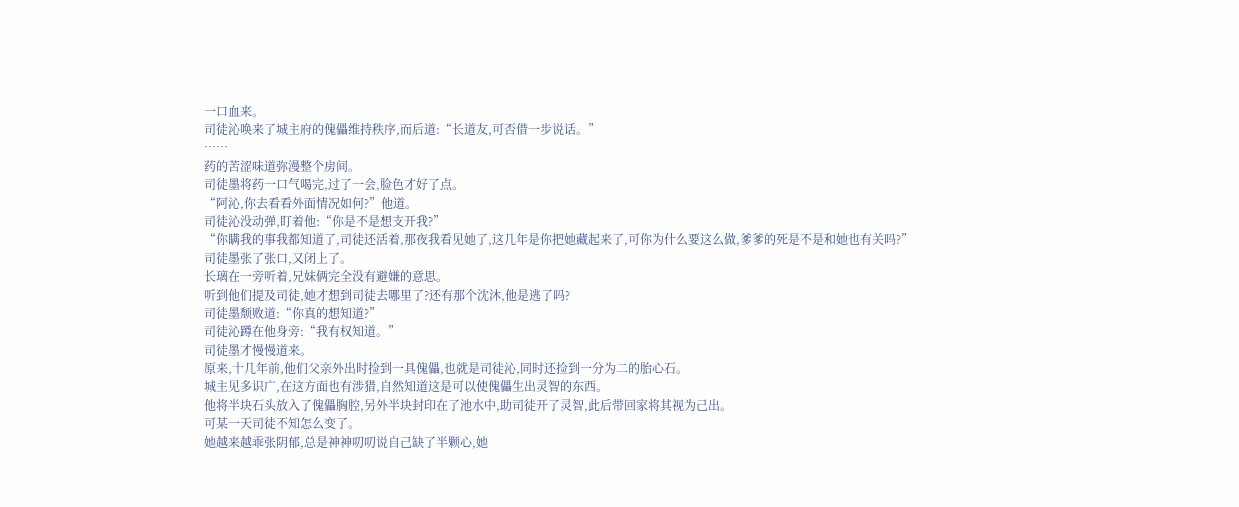一口血来。
司徒沁唤来了城主府的傀儡维持秩序,而后道:“长道友,可否借一步说话。”
……
药的苦涩味道弥漫整个房间。
司徒墨将药一口气喝完,过了一会,脸色才好了点。
“阿沁,你去看看外面情况如何?”他道。
司徒沁没动弹,盯着他:“你是不是想支开我?”
“你瞒我的事我都知道了,司徒还活着,那夜我看见她了,这几年是你把她藏起来了,可你为什么要这么做,爹爹的死是不是和她也有关吗?”
司徒墨张了张口,又闭上了。
长璃在一旁听着,兄妹俩完全没有避嫌的意思。
听到他们提及司徒,她才想到司徒去哪里了?还有那个沈沐,他是逃了吗?
司徒墨颓败道:“你真的想知道?”
司徒沁蹲在他身旁:“我有权知道。”
司徒墨才慢慢道来。
原来,十几年前,他们父亲外出时捡到一具傀儡,也就是司徒沁,同时还捡到一分为二的胎心石。
城主见多识广,在这方面也有涉猎,自然知道这是可以使傀儡生出灵智的东西。
他将半块石头放入了傀儡胸腔,另外半块封印在了池水中,助司徒开了灵智,此后带回家将其视为己出。
可某一天司徒不知怎么变了。
她越来越乖张阴郁,总是神神叨叨说自己缺了半颗心,她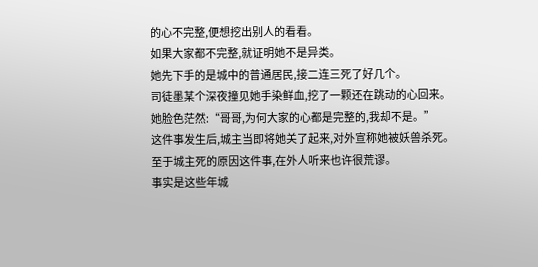的心不完整,便想挖出别人的看看。
如果大家都不完整,就证明她不是异类。
她先下手的是城中的普通居民,接二连三死了好几个。
司徒墨某个深夜撞见她手染鲜血,挖了一颗还在跳动的心回来。
她脸色茫然:“哥哥,为何大家的心都是完整的,我却不是。”
这件事发生后,城主当即将她关了起来,对外宣称她被妖兽杀死。
至于城主死的原因这件事,在外人听来也许很荒谬。
事实是这些年城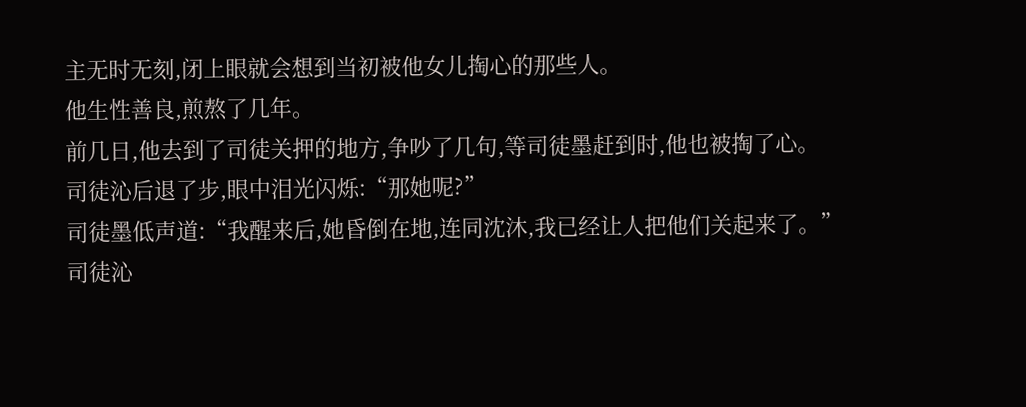主无时无刻,闭上眼就会想到当初被他女儿掏心的那些人。
他生性善良,煎熬了几年。
前几日,他去到了司徒关押的地方,争吵了几句,等司徒墨赶到时,他也被掏了心。
司徒沁后退了步,眼中泪光闪烁:“那她呢?”
司徒墨低声道:“我醒来后,她昏倒在地,连同沈沐,我已经让人把他们关起来了。”
司徒沁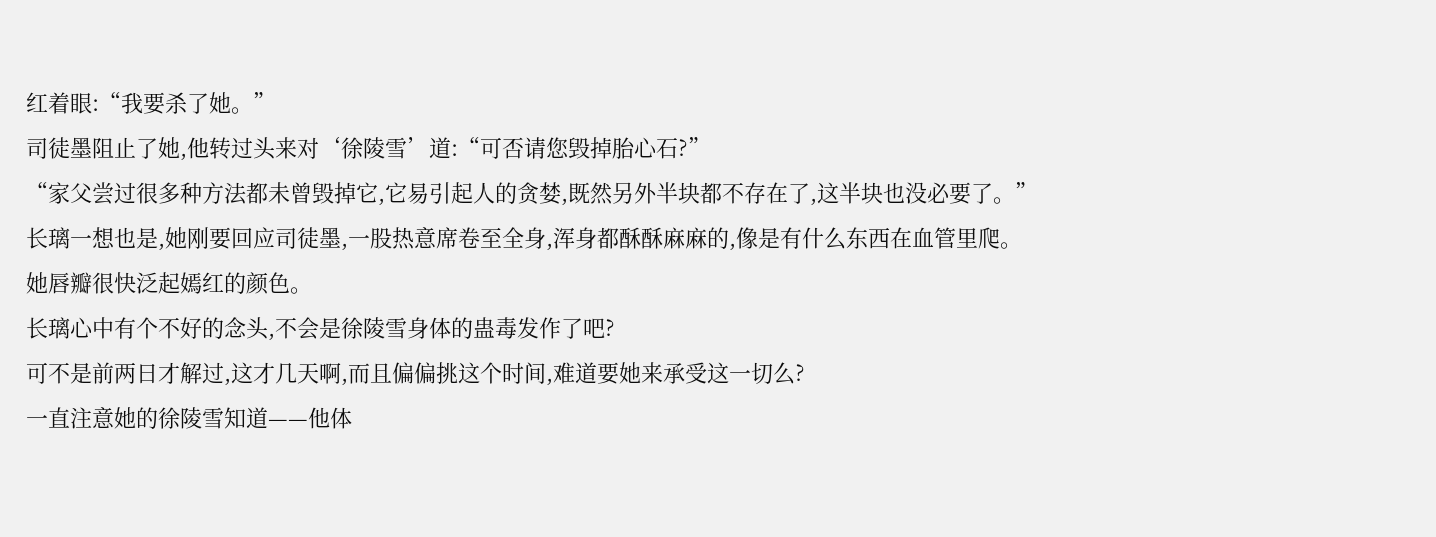红着眼:“我要杀了她。”
司徒墨阻止了她,他转过头来对‘徐陵雪’道:“可否请您毁掉胎心石?”
“家父尝过很多种方法都未曾毁掉它,它易引起人的贪婪,既然另外半块都不存在了,这半块也没必要了。”
长璃一想也是,她刚要回应司徒墨,一股热意席卷至全身,浑身都酥酥麻麻的,像是有什么东西在血管里爬。
她唇瓣很快泛起嫣红的颜色。
长璃心中有个不好的念头,不会是徐陵雪身体的蛊毒发作了吧?
可不是前两日才解过,这才几天啊,而且偏偏挑这个时间,难道要她来承受这一切么?
一直注意她的徐陵雪知道——他体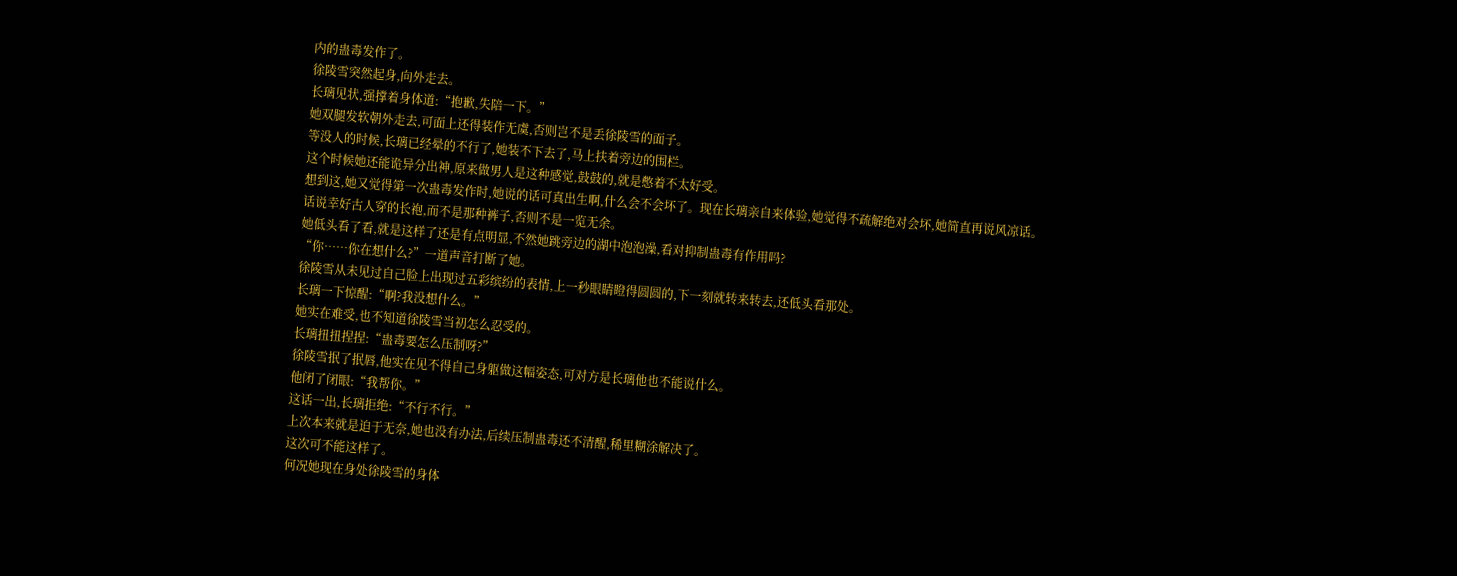内的蛊毒发作了。
徐陵雪突然起身,向外走去。
长璃见状,强撑着身体道:“抱歉,失陪一下。”
她双腿发软朝外走去,可面上还得装作无虞,否则岂不是丢徐陵雪的面子。
等没人的时候,长璃已经晕的不行了,她装不下去了,马上扶着旁边的围栏。
这个时候她还能诡异分出神,原来做男人是这种感觉,鼓鼓的,就是憋着不太好受。
想到这,她又觉得第一次蛊毒发作时,她说的话可真出生啊,什么会不会坏了。现在长璃亲自来体验,她觉得不疏解绝对会坏,她简直再说风凉话。
话说幸好古人穿的长袍,而不是那种裤子,否则不是一览无余。
她低头看了看,就是这样了还是有点明显,不然她跳旁边的湖中泡泡澡,看对抑制蛊毒有作用吗?
“你……你在想什么?”一道声音打断了她。
徐陵雪从未见过自己脸上出现过五彩缤纷的表情,上一秒眼睛瞪得圆圆的,下一刻就转来转去,还低头看那处。
长璃一下惊醒:“啊?我没想什么。”
她实在难受,也不知道徐陵雪当初怎么忍受的。
长璃扭扭捏捏:“蛊毒要怎么压制呀?”
徐陵雪抿了抿唇,他实在见不得自己身躯做这幅姿态,可对方是长璃他也不能说什么。
他闭了闭眼:“我帮你。”
这话一出,长璃拒绝:“不行不行。”
上次本来就是迫于无奈,她也没有办法,后续压制蛊毒还不清醒,稀里糊涂解决了。
这次可不能这样了。
何况她现在身处徐陵雪的身体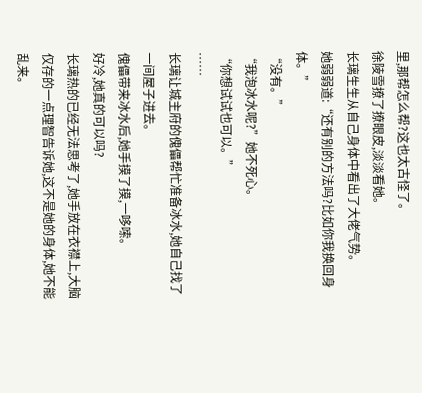里,那帮怎么帮?这也太古怪了。
徐陵雪撩了撩眼皮,淡淡看她。
长璃生生从自己身体中看出了大佬气势。
她弱弱道:“还有别的方法吗?比如你我换回身体。”
“没有。”
“我泡冰水呢?”她不死心。
“你想试试也可以。”
……
长璃让城主府的傀儡帮忙准备冰水,她自己找了一间屋子进去。
傀儡带来冰水后,她手摸了摸,一哆嗦。
好冷,她真的可以吗?
长璃热的已经无法思考了,她手放在衣襟上,大脑仅存的一点理智告诉她,这不是她的身体,她不能乱来。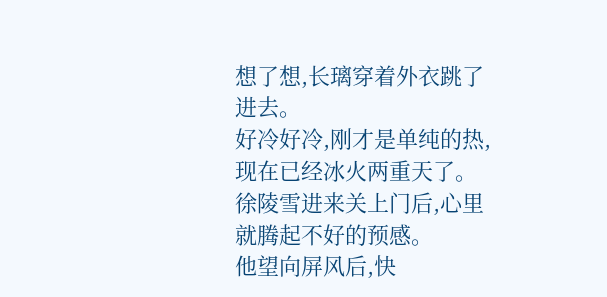想了想,长璃穿着外衣跳了进去。
好冷好冷,刚才是单纯的热,现在已经冰火两重天了。
徐陵雪进来关上门后,心里就腾起不好的预感。
他望向屏风后,快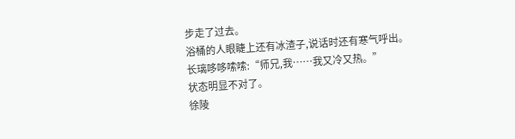步走了过去。
浴桶的人眼睫上还有冰渣子,说话时还有寒气呼出。
长璃哆哆嗦嗦:“师兄,我……我又冷又热。”
状态明显不对了。
徐陵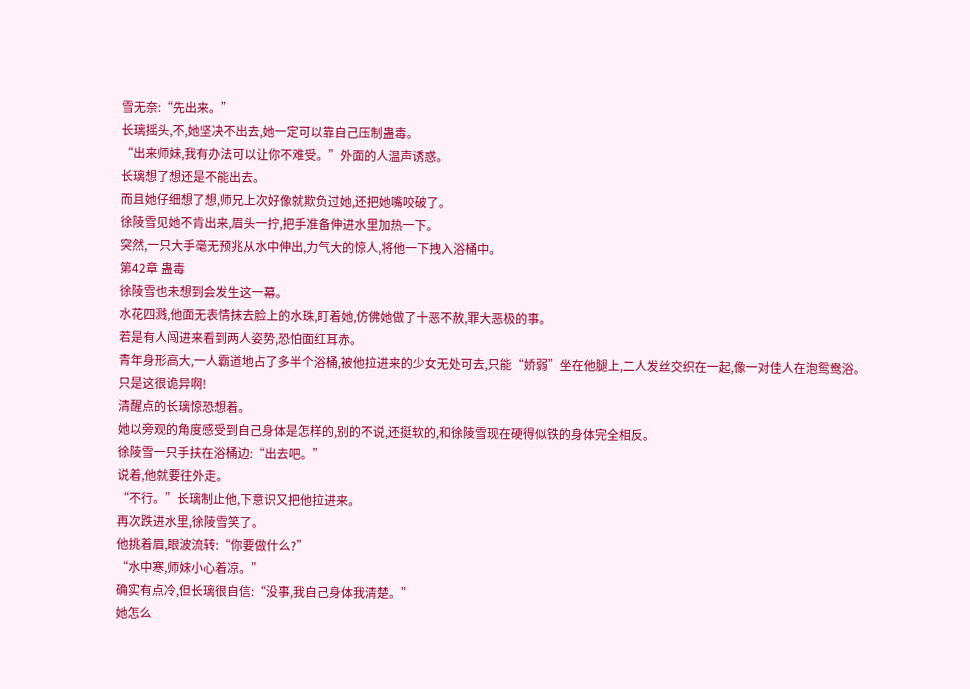雪无奈:“先出来。”
长璃摇头,不,她坚决不出去,她一定可以靠自己压制蛊毒。
“出来师妹,我有办法可以让你不难受。”外面的人温声诱惑。
长璃想了想还是不能出去。
而且她仔细想了想,师兄上次好像就欺负过她,还把她嘴咬破了。
徐陵雪见她不肯出来,眉头一拧,把手准备伸进水里加热一下。
突然,一只大手毫无预兆从水中伸出,力气大的惊人,将他一下拽入浴桶中。
第42章 蛊毒
徐陵雪也未想到会发生这一幕。
水花四溅,他面无表情抹去脸上的水珠,盯着她,仿佛她做了十恶不赦,罪大恶极的事。
若是有人闯进来看到两人姿势,恐怕面红耳赤。
青年身形高大,一人霸道地占了多半个浴桶,被他拉进来的少女无处可去,只能“娇弱”坐在他腿上,二人发丝交织在一起,像一对佳人在泡鸳鸯浴。
只是这很诡异啊!
清醒点的长璃惊恐想着。
她以旁观的角度感受到自己身体是怎样的,别的不说,还挺软的,和徐陵雪现在硬得似铁的身体完全相反。
徐陵雪一只手扶在浴桶边:“出去吧。”
说着,他就要往外走。
“不行。”长璃制止他,下意识又把他拉进来。
再次跌进水里,徐陵雪笑了。
他挑着眉,眼波流转:“你要做什么?”
“水中寒,师妹小心着凉。”
确实有点冷,但长璃很自信:“没事,我自己身体我清楚。”
她怎么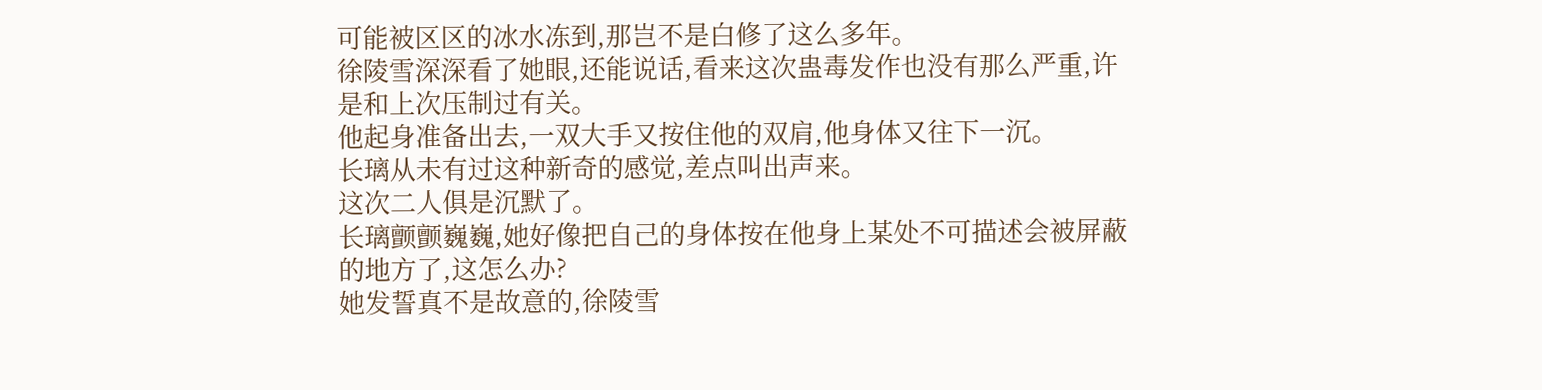可能被区区的冰水冻到,那岂不是白修了这么多年。
徐陵雪深深看了她眼,还能说话,看来这次蛊毒发作也没有那么严重,许是和上次压制过有关。
他起身准备出去,一双大手又按住他的双肩,他身体又往下一沉。
长璃从未有过这种新奇的感觉,差点叫出声来。
这次二人俱是沉默了。
长璃颤颤巍巍,她好像把自己的身体按在他身上某处不可描述会被屏蔽的地方了,这怎么办?
她发誓真不是故意的,徐陵雪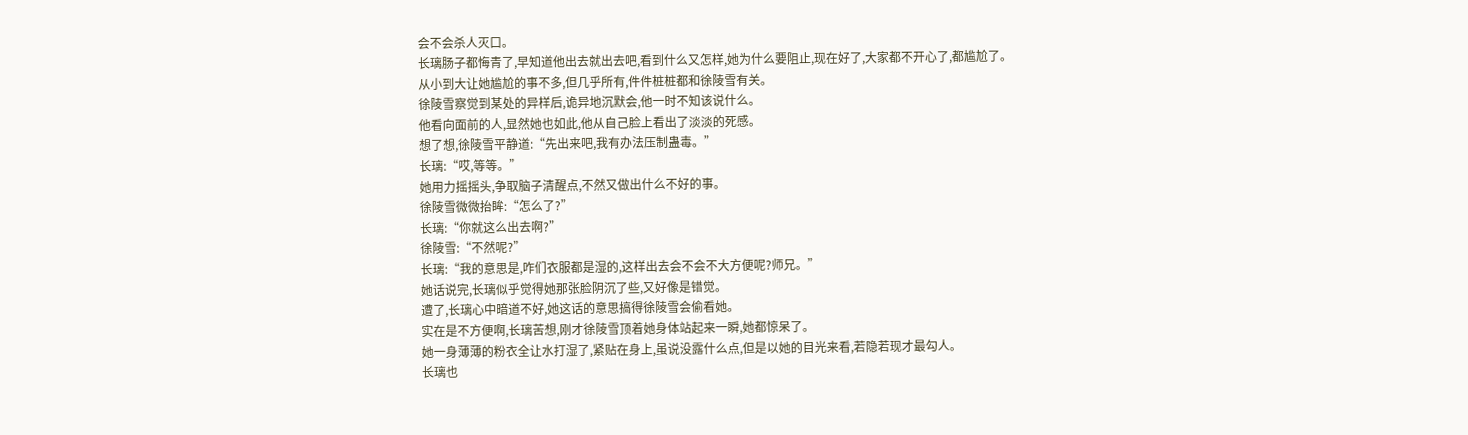会不会杀人灭口。
长璃肠子都悔青了,早知道他出去就出去吧,看到什么又怎样,她为什么要阻止,现在好了,大家都不开心了,都尴尬了。
从小到大让她尴尬的事不多,但几乎所有,件件桩桩都和徐陵雪有关。
徐陵雪察觉到某处的异样后,诡异地沉默会,他一时不知该说什么。
他看向面前的人,显然她也如此,他从自己脸上看出了淡淡的死感。
想了想,徐陵雪平静道:“先出来吧,我有办法压制蛊毒。”
长璃:“哎,等等。”
她用力摇摇头,争取脑子清醒点,不然又做出什么不好的事。
徐陵雪微微抬眸:“怎么了?”
长璃:“你就这么出去啊?”
徐陵雪:“不然呢?”
长璃:“我的意思是,咋们衣服都是湿的,这样出去会不会不大方便呢?师兄。”
她话说完,长璃似乎觉得她那张脸阴沉了些,又好像是错觉。
遭了,长璃心中暗道不好,她这话的意思搞得徐陵雪会偷看她。
实在是不方便啊,长璃苦想,刚才徐陵雪顶着她身体站起来一瞬,她都惊呆了。
她一身薄薄的粉衣全让水打湿了,紧贴在身上,虽说没露什么点,但是以她的目光来看,若隐若现才最勾人。
长璃也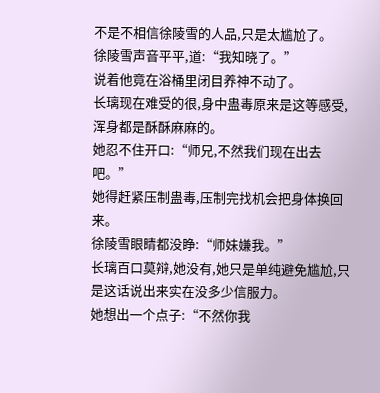不是不相信徐陵雪的人品,只是太尴尬了。
徐陵雪声音平平,道:“我知晓了。”
说着他竟在浴桶里闭目养神不动了。
长璃现在难受的很,身中蛊毒原来是这等感受,浑身都是酥酥麻麻的。
她忍不住开口:“师兄,不然我们现在出去吧。”
她得赶紧压制蛊毒,压制完找机会把身体换回来。
徐陵雪眼睛都没睁:“师妹嫌我。”
长璃百口莫辩,她没有,她只是单纯避免尴尬,只是这话说出来实在没多少信服力。
她想出一个点子:“不然你我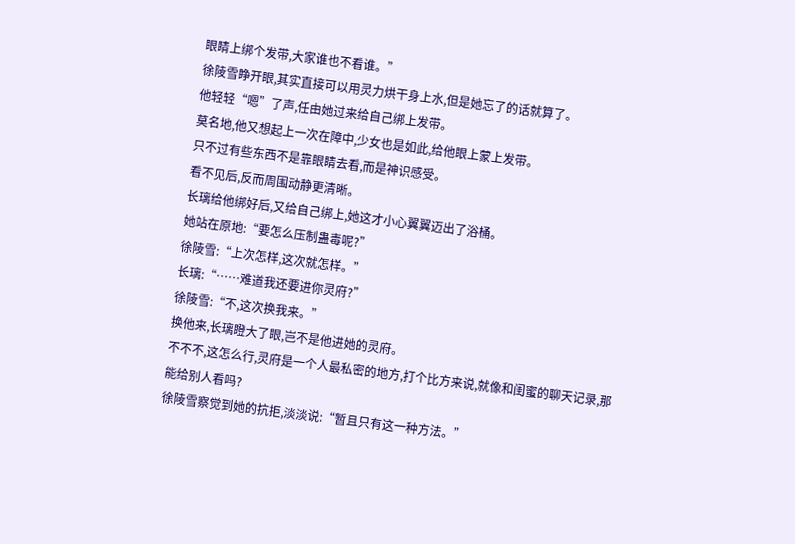眼睛上绑个发带,大家谁也不看谁。”
徐陵雪睁开眼,其实直接可以用灵力烘干身上水,但是她忘了的话就算了。
他轻轻“嗯”了声,任由她过来给自己绑上发带。
莫名地,他又想起上一次在障中,少女也是如此,给他眼上蒙上发带。
只不过有些东西不是靠眼睛去看,而是神识感受。
看不见后,反而周围动静更清晰。
长璃给他绑好后,又给自己绑上,她这才小心翼翼迈出了浴桶。
她站在原地:“要怎么压制蛊毒呢?”
徐陵雪:“上次怎样,这次就怎样。”
长璃:“……难道我还要进你灵府?”
徐陵雪:“不,这次换我来。”
换他来,长璃瞪大了眼,岂不是他进她的灵府。
不不不,这怎么行,灵府是一个人最私密的地方,打个比方来说,就像和闺蜜的聊天记录,那能给别人看吗?
徐陵雪察觉到她的抗拒,淡淡说:“暂且只有这一种方法。”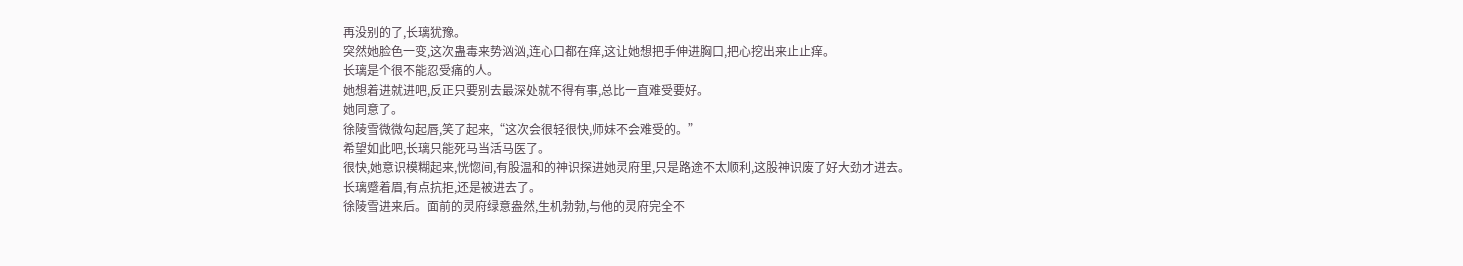再没别的了,长璃犹豫。
突然她脸色一变,这次蛊毒来势汹汹,连心口都在痒,这让她想把手伸进胸口,把心挖出来止止痒。
长璃是个很不能忍受痛的人。
她想着进就进吧,反正只要别去最深处就不得有事,总比一直难受要好。
她同意了。
徐陵雪微微勾起唇,笑了起来,“这次会很轻很快,师妹不会难受的。”
希望如此吧,长璃只能死马当活马医了。
很快,她意识模糊起来,恍惚间,有股温和的神识探进她灵府里,只是路途不太顺利,这股神识废了好大劲才进去。
长璃蹙着眉,有点抗拒,还是被进去了。
徐陵雪进来后。面前的灵府绿意盎然,生机勃勃,与他的灵府完全不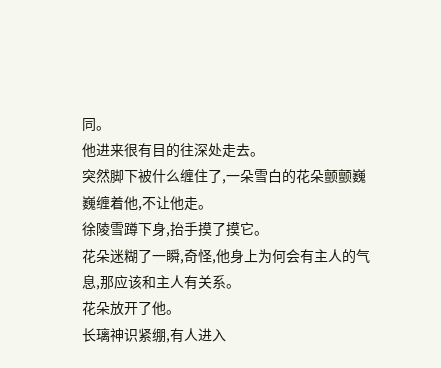同。
他进来很有目的往深处走去。
突然脚下被什么缠住了,一朵雪白的花朵颤颤巍巍缠着他,不让他走。
徐陵雪蹲下身,抬手摸了摸它。
花朵迷糊了一瞬,奇怪,他身上为何会有主人的气息,那应该和主人有关系。
花朵放开了他。
长璃神识紧绷,有人进入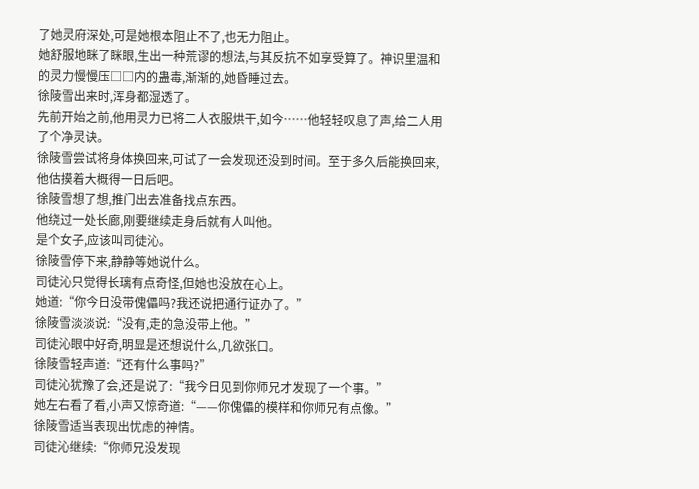了她灵府深处,可是她根本阻止不了,也无力阻止。
她舒服地眯了眯眼,生出一种荒谬的想法,与其反抗不如享受算了。神识里温和的灵力慢慢压□□内的蛊毒,渐渐的,她昏睡过去。
徐陵雪出来时,浑身都湿透了。
先前开始之前,他用灵力已将二人衣服烘干,如今……他轻轻叹息了声,给二人用了个净灵诀。
徐陵雪尝试将身体换回来,可试了一会发现还没到时间。至于多久后能换回来,他估摸着大概得一日后吧。
徐陵雪想了想,推门出去准备找点东西。
他绕过一处长廊,刚要继续走身后就有人叫他。
是个女子,应该叫司徒沁。
徐陵雪停下来,静静等她说什么。
司徒沁只觉得长璃有点奇怪,但她也没放在心上。
她道:“你今日没带傀儡吗?我还说把通行证办了。”
徐陵雪淡淡说:“没有,走的急没带上他。”
司徒沁眼中好奇,明显是还想说什么,几欲张口。
徐陵雪轻声道:“还有什么事吗?”
司徒沁犹豫了会,还是说了:“我今日见到你师兄才发现了一个事。”
她左右看了看,小声又惊奇道:“——你傀儡的模样和你师兄有点像。”
徐陵雪适当表现出忧虑的神情。
司徒沁继续:“你师兄没发现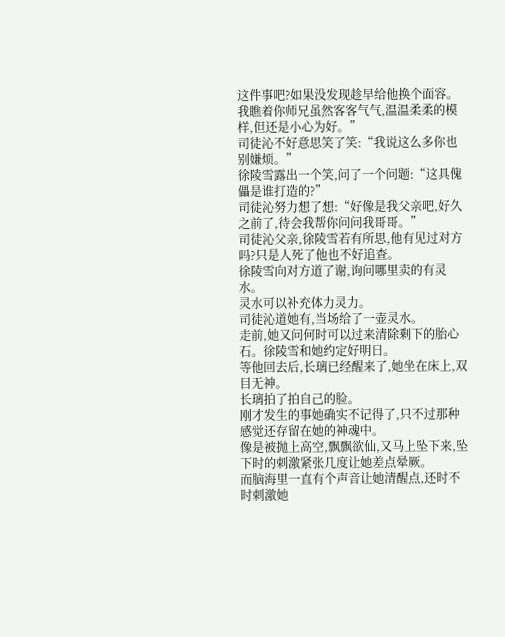这件事吧?如果没发现趁早给他换个面容。我瞧着你师兄虽然客客气气,温温柔柔的模样,但还是小心为好。”
司徒沁不好意思笑了笑:“我说这么多你也别嫌烦。”
徐陵雪露出一个笑,问了一个问题:“这具傀儡是谁打造的?”
司徒沁努力想了想:“好像是我父亲吧,好久之前了,待会我帮你问问我哥哥。”
司徒沁父亲,徐陵雪若有所思,他有见过对方吗?只是人死了他也不好追查。
徐陵雪向对方道了谢,询问哪里卖的有灵水。
灵水可以补充体力灵力。
司徒沁道她有,当场给了一壶灵水。
走前,她又问何时可以过来清除剩下的胎心石。徐陵雪和她约定好明日。
等他回去后,长璃已经醒来了,她坐在床上,双目无神。
长璃拍了拍自己的脸。
刚才发生的事她确实不记得了,只不过那种感觉还存留在她的神魂中。
像是被抛上高空,飘飘欲仙,又马上坠下来,坠下时的刺激紧张几度让她差点晕厥。
而脑海里一直有个声音让她清醒点,还时不时刺激她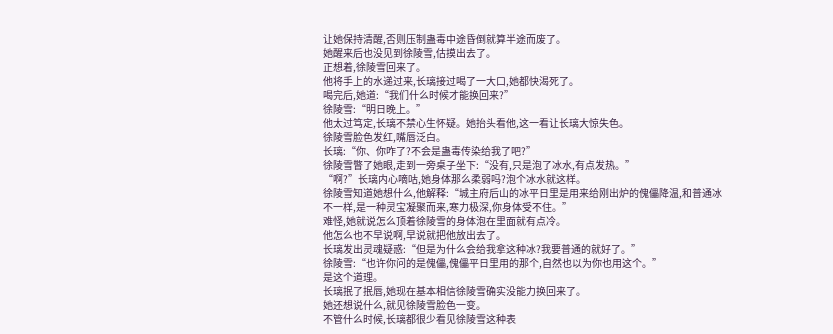让她保持清醒,否则压制蛊毒中途昏倒就算半途而废了。
她醒来后也没见到徐陵雪,估摸出去了。
正想着,徐陵雪回来了。
他将手上的水递过来,长璃接过喝了一大口,她都快渴死了。
喝完后,她道:“我们什么时候才能换回来?”
徐陵雪:“明日晚上。”
他太过笃定,长璃不禁心生怀疑。她抬头看他,这一看让长璃大惊失色。
徐陵雪脸色发红,嘴唇泛白。
长璃:“你、你咋了?不会是蛊毒传染给我了吧?”
徐陵雪瞥了她眼,走到一旁桌子坐下:“没有,只是泡了冰水,有点发热。”
“啊?”长璃内心嘀咕,她身体那么柔弱吗?泡个冰水就这样。
徐陵雪知道她想什么,他解释:“城主府后山的冰平日里是用来给刚出炉的傀儡降温,和普通冰不一样,是一种灵宝凝聚而来,寒力极深,你身体受不住。”
难怪,她就说怎么顶着徐陵雪的身体泡在里面就有点冷。
他怎么也不早说啊,早说就把他放出去了。
长璃发出灵魂疑惑:“但是为什么会给我拿这种冰?我要普通的就好了。”
徐陵雪:“也许你问的是傀儡,傀儡平日里用的那个,自然也以为你也用这个。”
是这个道理。
长璃抿了抿唇,她现在基本相信徐陵雪确实没能力换回来了。
她还想说什么,就见徐陵雪脸色一变。
不管什么时候,长璃都很少看见徐陵雪这种表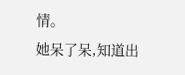情。
她呆了呆,知道出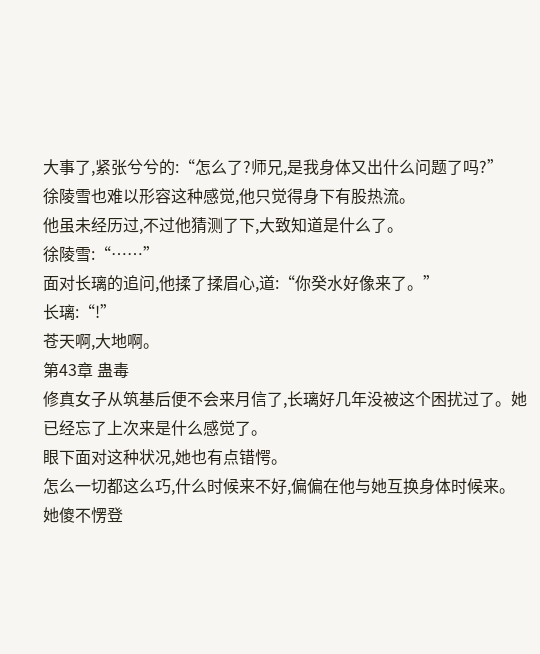大事了,紧张兮兮的:“怎么了?师兄,是我身体又出什么问题了吗?”
徐陵雪也难以形容这种感觉,他只觉得身下有股热流。
他虽未经历过,不过他猜测了下,大致知道是什么了。
徐陵雪:“……”
面对长璃的追问,他揉了揉眉心,道:“你癸水好像来了。”
长璃:“!”
苍天啊,大地啊。
第43章 蛊毒
修真女子从筑基后便不会来月信了,长璃好几年没被这个困扰过了。她已经忘了上次来是什么感觉了。
眼下面对这种状况,她也有点错愕。
怎么一切都这么巧,什么时候来不好,偏偏在他与她互换身体时候来。
她傻不愣登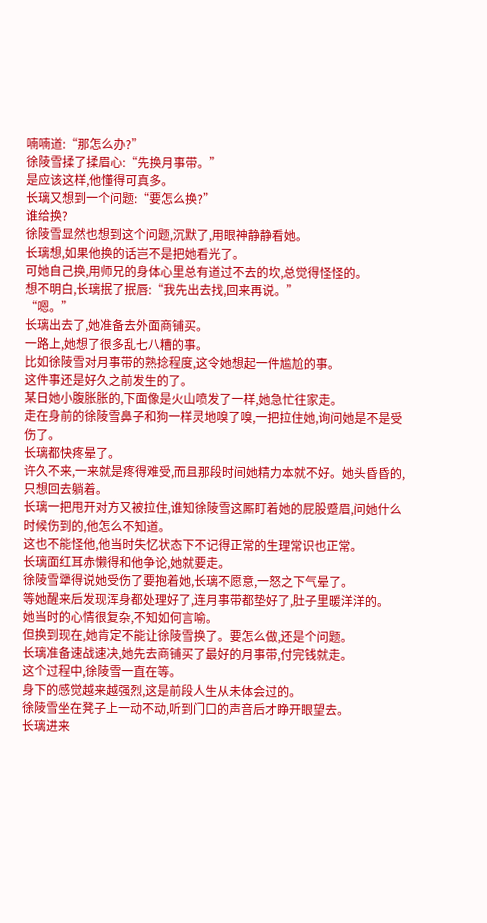喃喃道:“那怎么办?”
徐陵雪揉了揉眉心:“先换月事带。”
是应该这样,他懂得可真多。
长璃又想到一个问题:“要怎么换?”
谁给换?
徐陵雪显然也想到这个问题,沉默了,用眼神静静看她。
长璃想,如果他换的话岂不是把她看光了。
可她自己换,用师兄的身体心里总有道过不去的坎,总觉得怪怪的。
想不明白,长璃抿了抿唇:“我先出去找,回来再说。”
“嗯。”
长璃出去了,她准备去外面商铺买。
一路上,她想了很多乱七八糟的事。
比如徐陵雪对月事带的熟捻程度,这令她想起一件尴尬的事。
这件事还是好久之前发生的了。
某日她小腹胀胀的,下面像是火山喷发了一样,她急忙往家走。
走在身前的徐陵雪鼻子和狗一样灵地嗅了嗅,一把拉住她,询问她是不是受伤了。
长璃都快疼晕了。
许久不来,一来就是疼得难受,而且那段时间她精力本就不好。她头昏昏的,只想回去躺着。
长璃一把甩开对方又被拉住,谁知徐陵雪这厮盯着她的屁股蹙眉,问她什么时候伤到的,他怎么不知道。
这也不能怪他,他当时失忆状态下不记得正常的生理常识也正常。
长璃面红耳赤懒得和他争论,她就要走。
徐陵雪犟得说她受伤了要抱着她,长璃不愿意,一怒之下气晕了。
等她醒来后发现浑身都处理好了,连月事带都垫好了,肚子里暖洋洋的。
她当时的心情很复杂,不知如何言喻。
但换到现在,她肯定不能让徐陵雪换了。要怎么做,还是个问题。
长璃准备速战速决,她先去商铺买了最好的月事带,付完钱就走。
这个过程中,徐陵雪一直在等。
身下的感觉越来越强烈,这是前段人生从未体会过的。
徐陵雪坐在凳子上一动不动,听到门口的声音后才睁开眼望去。
长璃进来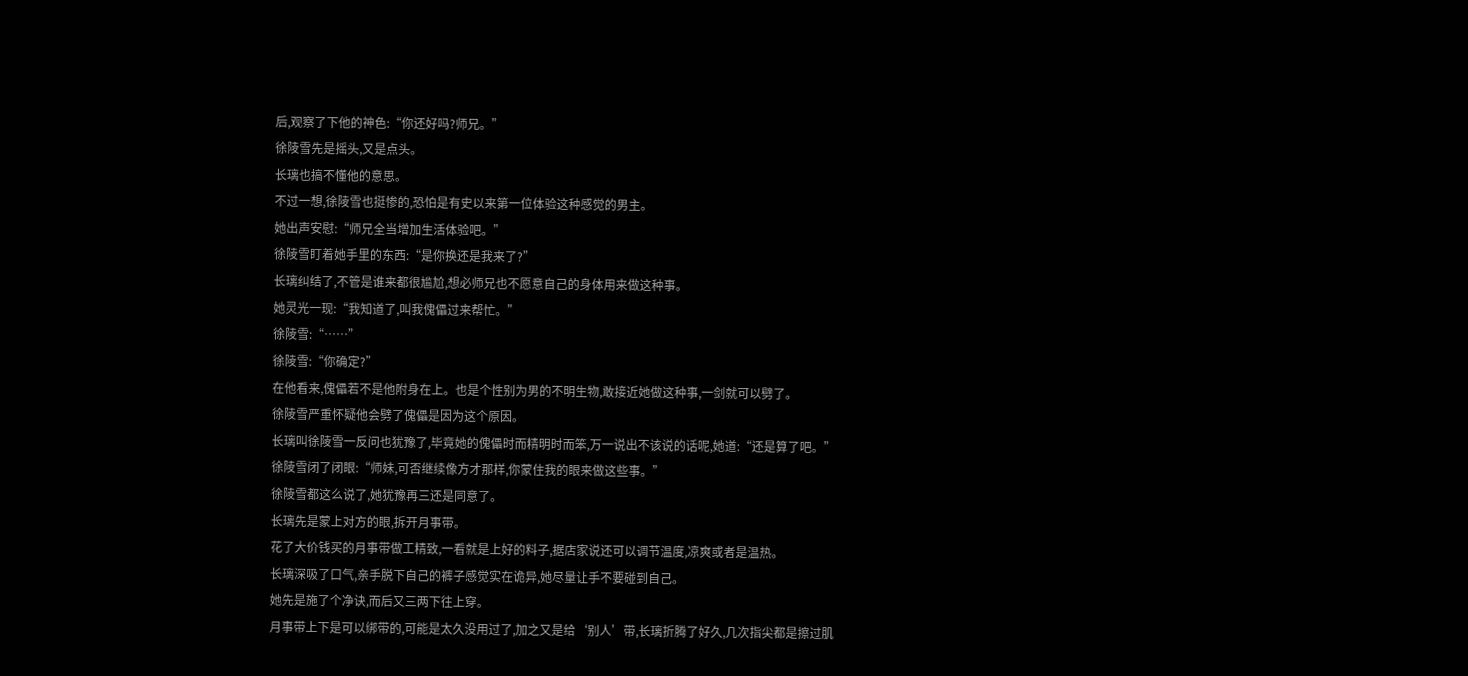后,观察了下他的神色:“你还好吗?师兄。”
徐陵雪先是摇头,又是点头。
长璃也搞不懂他的意思。
不过一想,徐陵雪也挺惨的,恐怕是有史以来第一位体验这种感觉的男主。
她出声安慰:“师兄全当增加生活体验吧。”
徐陵雪盯着她手里的东西:“是你换还是我来了?”
长璃纠结了,不管是谁来都很尴尬,想必师兄也不愿意自己的身体用来做这种事。
她灵光一现:“我知道了,叫我傀儡过来帮忙。”
徐陵雪:“……”
徐陵雪:“你确定?”
在他看来,傀儡若不是他附身在上。也是个性别为男的不明生物,敢接近她做这种事,一剑就可以劈了。
徐陵雪严重怀疑他会劈了傀儡是因为这个原因。
长璃叫徐陵雪一反问也犹豫了,毕竟她的傀儡时而精明时而笨,万一说出不该说的话呢,她道:“还是算了吧。”
徐陵雪闭了闭眼:“师妹,可否继续像方才那样,你蒙住我的眼来做这些事。”
徐陵雪都这么说了,她犹豫再三还是同意了。
长璃先是蒙上对方的眼,拆开月事带。
花了大价钱买的月事带做工精致,一看就是上好的料子,据店家说还可以调节温度,凉爽或者是温热。
长璃深吸了口气,亲手脱下自己的裤子感觉实在诡异,她尽量让手不要碰到自己。
她先是施了个净诀,而后又三两下往上穿。
月事带上下是可以绑带的,可能是太久没用过了,加之又是给‘别人’带,长璃折腾了好久,几次指尖都是擦过肌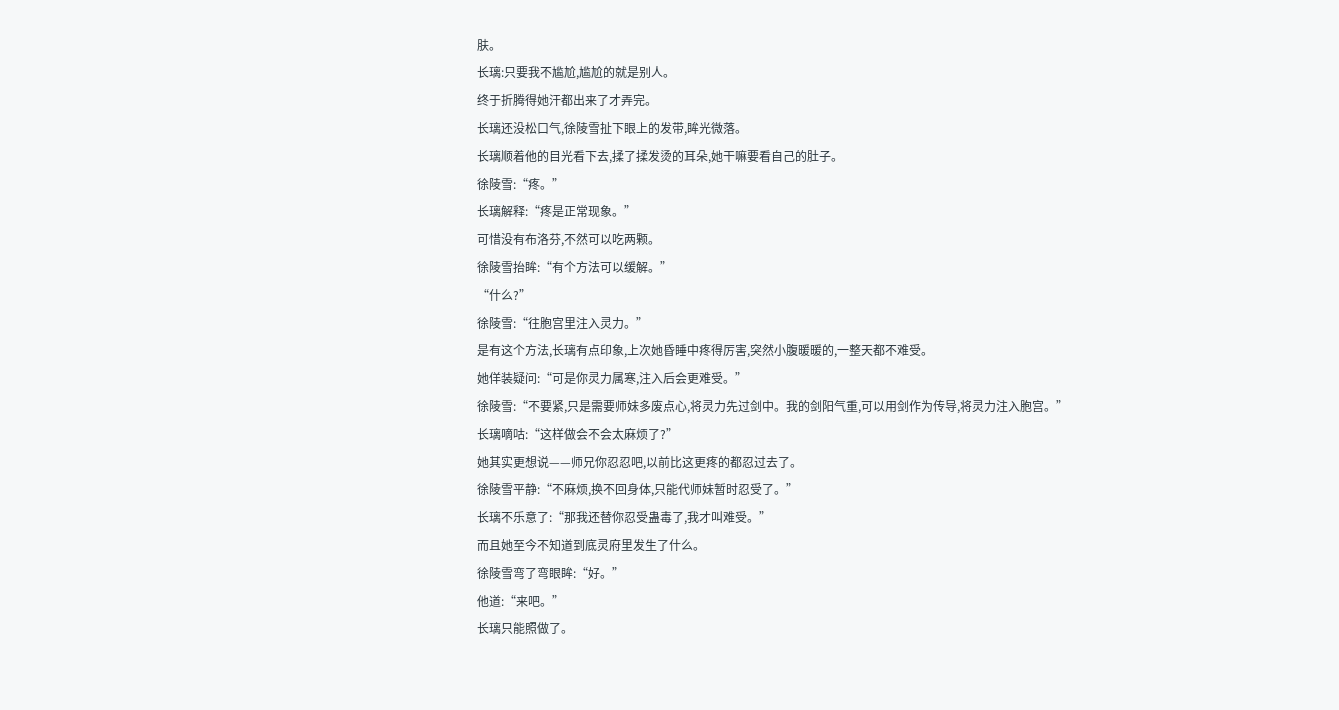肤。
长璃:只要我不尴尬,尴尬的就是别人。
终于折腾得她汗都出来了才弄完。
长璃还没松口气,徐陵雪扯下眼上的发带,眸光微落。
长璃顺着他的目光看下去,揉了揉发烫的耳朵,她干嘛要看自己的肚子。
徐陵雪:“疼。”
长璃解释:“疼是正常现象。”
可惜没有布洛芬,不然可以吃两颗。
徐陵雪抬眸:“有个方法可以缓解。”
“什么?”
徐陵雪:“往胞宫里注入灵力。”
是有这个方法,长璃有点印象,上次她昏睡中疼得厉害,突然小腹暖暖的,一整天都不难受。
她佯装疑问:“可是你灵力属寒,注入后会更难受。”
徐陵雪:“不要紧,只是需要师妹多废点心,将灵力先过剑中。我的剑阳气重,可以用剑作为传导,将灵力注入胞宫。”
长璃嘀咕:“这样做会不会太麻烦了?”
她其实更想说——师兄你忍忍吧,以前比这更疼的都忍过去了。
徐陵雪平静:“不麻烦,换不回身体,只能代师妹暂时忍受了。”
长璃不乐意了:“那我还替你忍受蛊毒了,我才叫难受。”
而且她至今不知道到底灵府里发生了什么。
徐陵雪弯了弯眼眸:“好。”
他道:“来吧。”
长璃只能照做了。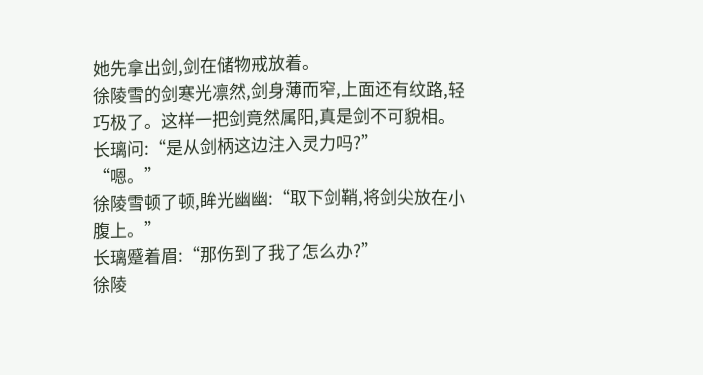她先拿出剑,剑在储物戒放着。
徐陵雪的剑寒光凛然,剑身薄而窄,上面还有纹路,轻巧极了。这样一把剑竟然属阳,真是剑不可貌相。
长璃问:“是从剑柄这边注入灵力吗?”
“嗯。”
徐陵雪顿了顿,眸光幽幽:“取下剑鞘,将剑尖放在小腹上。”
长璃蹙着眉:“那伤到了我了怎么办?”
徐陵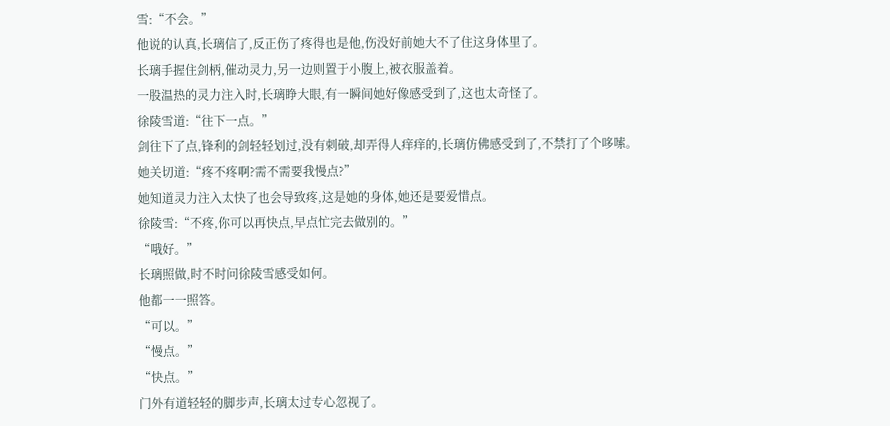雪:“不会。”
他说的认真,长璃信了,反正伤了疼得也是他,伤没好前她大不了住这身体里了。
长璃手握住剑柄,催动灵力,另一边则置于小腹上,被衣服盖着。
一股温热的灵力注入时,长璃睁大眼,有一瞬间她好像感受到了,这也太奇怪了。
徐陵雪道:“往下一点。”
剑往下了点,锋利的剑轻轻划过,没有刺破,却弄得人痒痒的,长璃仿佛感受到了,不禁打了个哆嗦。
她关切道:“疼不疼啊?需不需要我慢点?”
她知道灵力注入太快了也会导致疼,这是她的身体,她还是要爱惜点。
徐陵雪:“不疼,你可以再快点,早点忙完去做别的。”
“哦好。”
长璃照做,时不时问徐陵雪感受如何。
他都一一照答。
“可以。”
“慢点。”
“快点。”
门外有道轻轻的脚步声,长璃太过专心忽视了。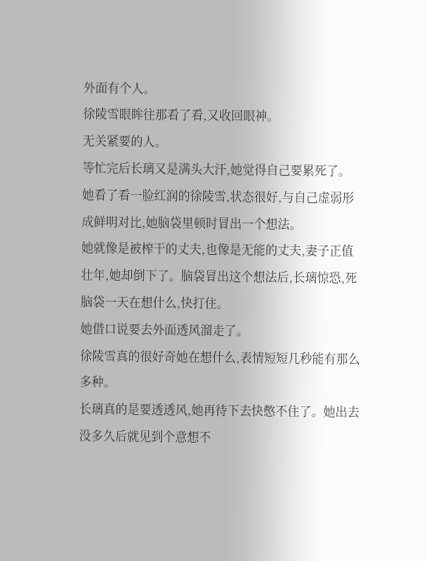外面有个人。
徐陵雪眼眸往那看了看,又收回眼神。
无关紧要的人。
等忙完后长璃又是满头大汗,她觉得自己要累死了。
她看了看一脸红润的徐陵雪,状态很好,与自己虚弱形成鲜明对比,她脑袋里顿时冒出一个想法。
她就像是被榨干的丈夫,也像是无能的丈夫,妻子正值壮年,她却倒下了。脑袋冒出这个想法后,长璃惊恐,死脑袋一天在想什么,快打住。
她借口说要去外面透风溜走了。
徐陵雪真的很好奇她在想什么,表情短短几秒能有那么多种。
长璃真的是要透透风,她再待下去快憋不住了。她出去没多久后就见到个意想不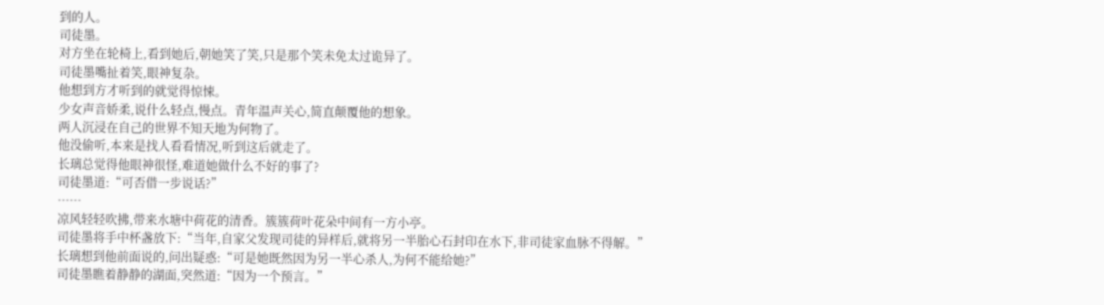到的人。
司徒墨。
对方坐在轮椅上,看到她后,朝她笑了笑,只是那个笑未免太过诡异了。
司徒墨嘴扯着笑,眼神复杂。
他想到方才听到的就觉得惊悚。
少女声音娇柔,说什么轻点,慢点。青年温声关心,简直颠覆他的想象。
两人沉浸在自己的世界不知天地为何物了。
他没偷听,本来是找人看看情况,听到这后就走了。
长璃总觉得他眼神很怪,难道她做什么不好的事了?
司徒墨道:“可否借一步说话?”
……
凉风轻轻吹拂,带来水塘中荷花的清香。簇簇荷叶花朵中间有一方小亭。
司徒墨将手中杯盏放下:“当年,自家父发现司徒的异样后,就将另一半胎心石封印在水下,非司徒家血脉不得解。”
长璃想到他前面说的,问出疑惑:“可是她既然因为另一半心杀人,为何不能给她?”
司徒墨瞧着静静的湖面,突然道:“因为一个预言。”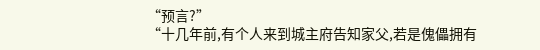“预言?”
“十几年前,有个人来到城主府告知家父,若是傀儡拥有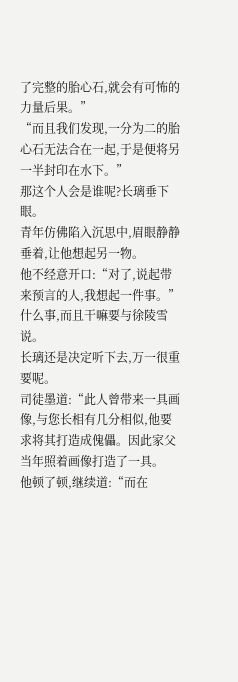了完整的胎心石,就会有可怖的力量后果。”
“而且我们发现,一分为二的胎心石无法合在一起,于是便将另一半封印在水下。”
那这个人会是谁呢?长璃垂下眼。
青年仿佛陷入沉思中,眉眼静静垂着,让他想起另一物。
他不经意开口:“对了,说起带来预言的人,我想起一件事。”
什么事,而且干嘛要与徐陵雪说。
长璃还是决定听下去,万一很重要呢。
司徒墨道:“此人曾带来一具画像,与您长相有几分相似,他要求将其打造成傀儡。因此家父当年照着画像打造了一具。
他顿了顿,继续道:“而在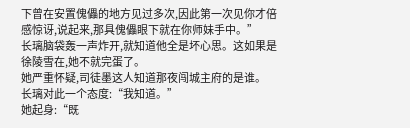下曾在安置傀儡的地方见过多次,因此第一次见你才倍感惊讶,说起来,那具傀儡眼下就在你师妹手中。”
长璃脑袋轰一声炸开,就知道他全是坏心思。这如果是徐陵雪在,她不就完蛋了。
她严重怀疑,司徒墨这人知道那夜闯城主府的是谁。
长璃对此一个态度:“我知道。”
她起身:“既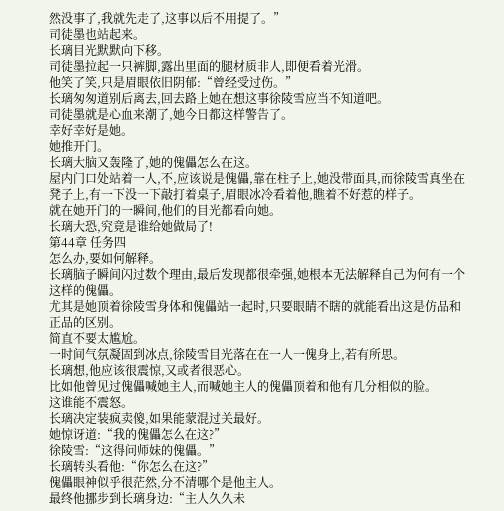然没事了,我就先走了,这事以后不用提了。”
司徒墨也站起来。
长璃目光默默向下移。
司徒墨拉起一只裤脚,露出里面的腿材质非人,即便看着光滑。
他笑了笑,只是眉眼依旧阴郁:“曾经受过伤。”
长璃匆匆道别后离去,回去路上她在想这事徐陵雪应当不知道吧。
司徒墨就是心血来潮了,她今日都这样警告了。
幸好幸好是她。
她推开门。
长璃大脑又轰隆了,她的傀儡怎么在这。
屋内门口处站着一人,不,应该说是傀儡,靠在柱子上,她没带面具,而徐陵雪真坐在凳子上,有一下没一下敲打着桌子,眉眼冰冷看着他,瞧着不好惹的样子。
就在她开门的一瞬间,他们的目光都看向她。
长璃大恐,究竟是谁给她做局了!
第44章 任务四
怎么办,要如何解释。
长璃脑子瞬间闪过数个理由,最后发现都很牵强,她根本无法解释自己为何有一个这样的傀儡。
尤其是她顶着徐陵雪身体和傀儡站一起时,只要眼睛不瞎的就能看出这是仿品和正品的区别。
简直不要太尴尬。
一时间气氛凝固到冰点,徐陵雪目光落在在一人一傀身上,若有所思。
长璃想,他应该很震惊,又或者很恶心。
比如他曾见过傀儡喊她主人,而喊她主人的傀儡顶着和他有几分相似的脸。
这谁能不震怒。
长璃决定装疯卖傻,如果能蒙混过关最好。
她惊讶道:“我的傀儡怎么在这?”
徐陵雪:“这得问师妹的傀儡。”
长璃转头看他:“你怎么在这?”
傀儡眼神似乎很茫然,分不清哪个是他主人。
最终他挪步到长璃身边:“主人久久未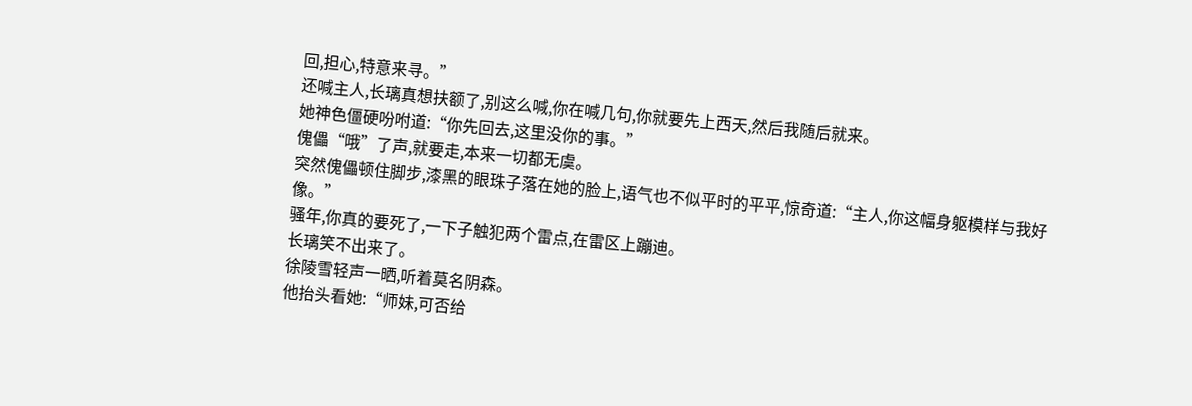回,担心,特意来寻。”
还喊主人,长璃真想扶额了,别这么喊,你在喊几句,你就要先上西天,然后我随后就来。
她神色僵硬吩咐道:“你先回去,这里没你的事。”
傀儡“哦”了声,就要走,本来一切都无虞。
突然傀儡顿住脚步,漆黑的眼珠子落在她的脸上,语气也不似平时的平平,惊奇道:“主人,你这幅身躯模样与我好像。”
骚年,你真的要死了,一下子触犯两个雷点,在雷区上蹦迪。
长璃笑不出来了。
徐陵雪轻声一晒,听着莫名阴森。
他抬头看她:“师妹,可否给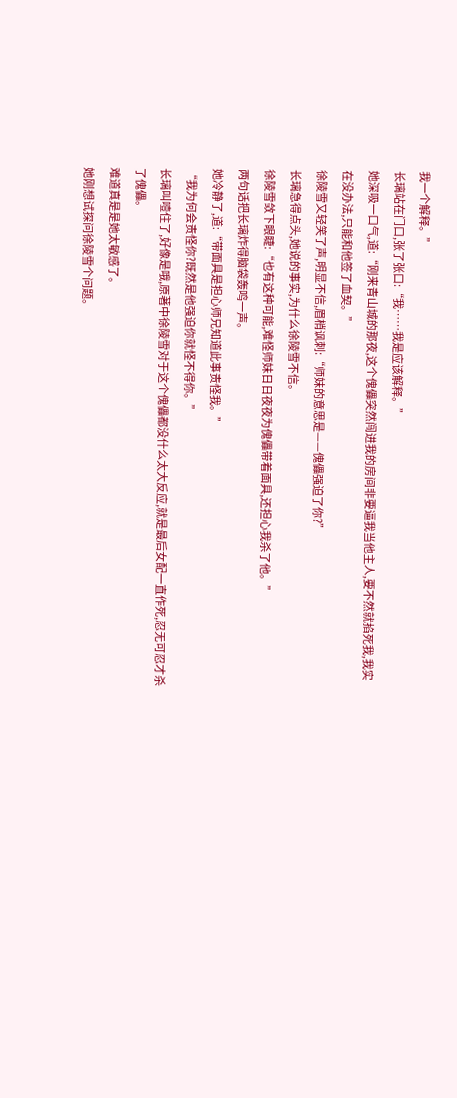我一个解释。”
长璃站在门口,张了张口:“我……我是应该解释。”
她深吸一口气,道:“刚来青山城的那夜,这个傀儡突然闯进我的房间非要逼我当他主人,要不然就掐死我,我实在没办法,只能和他签了血契。”
徐陵雪又轻笑了声,明显不信,眉梢讽刺:“师妹的意思是——傀儡强迫了你?”
长璃急得点头,她说的事实,为什么徐陵雪不信。
徐陵雪敛下眼睫:“也有这种可能,难怪师妹日日夜夜为傀儡带着面具,还担心我杀了他。”
两句话把长璃炸得脑袋轰鸣一声。
她冷静了,道:“带面具是担心师兄知道此事责怪我。”
“我为何会责怪你?既然是他强迫你就怪不得你。”
长璃叫噎住了,好像是哦,原著中徐陵雪对于这个傀儡都没什么太大反应,就是最后女配一直作死,忍无可忍才杀了傀儡。
难道真是是她太敏感了。
她刚想试探问徐陵雪个问题。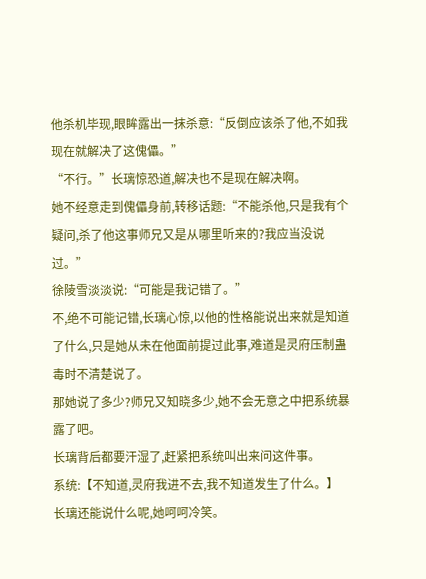他杀机毕现,眼眸露出一抹杀意:“反倒应该杀了他,不如我现在就解决了这傀儡。”
“不行。”长璃惊恐道,解决也不是现在解决啊。
她不经意走到傀儡身前,转移话题:“不能杀他,只是我有个疑问,杀了他这事师兄又是从哪里听来的?我应当没说过。”
徐陵雪淡淡说:“可能是我记错了。”
不,绝不可能记错,长璃心惊,以他的性格能说出来就是知道了什么,只是她从未在他面前提过此事,难道是灵府压制蛊毒时不清楚说了。
那她说了多少?师兄又知晓多少,她不会无意之中把系统暴露了吧。
长璃背后都要汗湿了,赶紧把系统叫出来问这件事。
系统:【不知道,灵府我进不去,我不知道发生了什么。】
长璃还能说什么呢,她呵呵冷笑。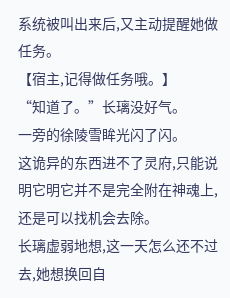系统被叫出来后,又主动提醒她做任务。
【宿主,记得做任务哦。】
“知道了。”长璃没好气。
一旁的徐陵雪眸光闪了闪。
这诡异的东西进不了灵府,只能说明它明它并不是完全附在神魂上,还是可以找机会去除。
长璃虚弱地想,这一天怎么还不过去,她想换回自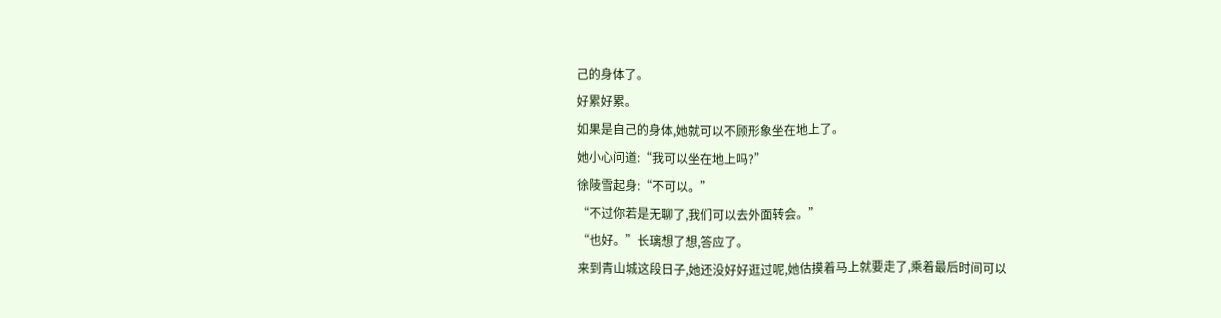己的身体了。
好累好累。
如果是自己的身体,她就可以不顾形象坐在地上了。
她小心问道:“我可以坐在地上吗?”
徐陵雪起身:“不可以。”
“不过你若是无聊了,我们可以去外面转会。”
“也好。”长璃想了想,答应了。
来到青山城这段日子,她还没好好逛过呢,她估摸着马上就要走了,乘着最后时间可以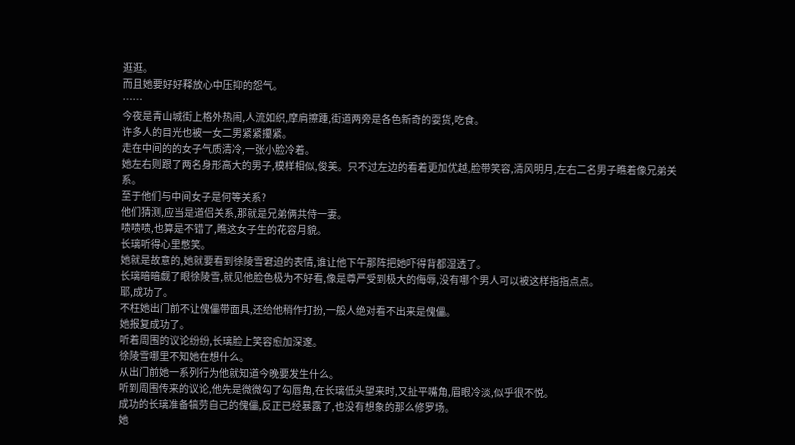逛逛。
而且她要好好释放心中压抑的怨气。
……
今夜是青山城街上格外热闹,人流如织,摩肩擦踵,街道两旁是各色新奇的耍货,吃食。
许多人的目光也被一女二男紧紧攥紧。
走在中间的的女子气质清冷,一张小脸冷着。
她左右则跟了两名身形高大的男子,模样相似,俊美。只不过左边的看着更加优越,脸带笑容,清风明月,左右二名男子瞧着像兄弟关系。
至于他们与中间女子是何等关系?
他们猜测,应当是道侣关系,那就是兄弟俩共侍一妻。
啧啧啧,也算是不错了,瞧这女子生的花容月貌。
长璃听得心里憋笑。
她就是故意的,她就要看到徐陵雪窘迫的表情,谁让他下午那阵把她吓得背都湿透了。
长璃暗暗觑了眼徐陵雪,就见他脸色极为不好看,像是尊严受到极大的侮辱,没有哪个男人可以被这样指指点点。
耶,成功了。
不枉她出门前不让傀儡带面具,还给他稍作打扮,一般人绝对看不出来是傀儡。
她报复成功了。
听着周围的议论纷纷,长璃脸上笑容愈加深邃。
徐陵雪哪里不知她在想什么。
从出门前她一系列行为他就知道今晚要发生什么。
听到周围传来的议论,他先是微微勾了勾唇角,在长璃低头望来时,又扯平嘴角,眉眼冷淡,似乎很不悦。
成功的长璃准备犒劳自己的傀儡,反正已经暴露了,也没有想象的那么修罗场。
她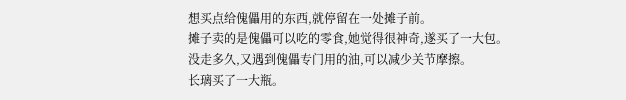想买点给傀儡用的东西,就停留在一处摊子前。
摊子卖的是傀儡可以吃的零食,她觉得很神奇,遂买了一大包。
没走多久,又遇到傀儡专门用的油,可以减少关节摩擦。
长璃买了一大瓶。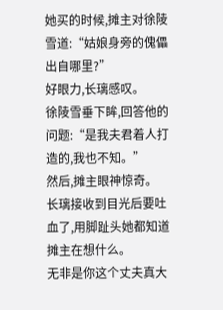她买的时候,摊主对徐陵雪道:“姑娘身旁的傀儡出自哪里?”
好眼力,长璃感叹。
徐陵雪垂下眸,回答他的问题:“是我夫君着人打造的,我也不知。”
然后,摊主眼神惊奇。
长璃接收到目光后要吐血了,用脚趾头她都知道摊主在想什么。
无非是你这个丈夫真大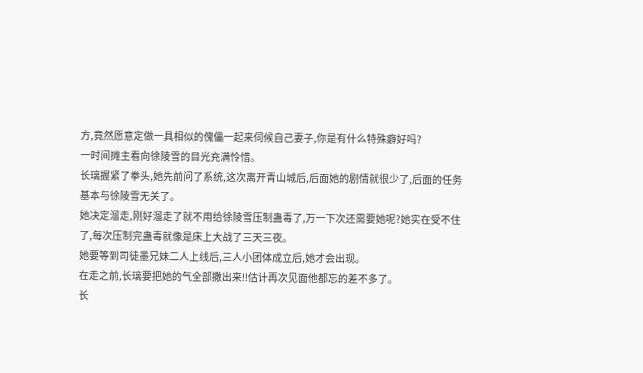方,竟然愿意定做一具相似的傀儡一起来伺候自己妻子,你是有什么特殊癖好吗?
一时间摊主看向徐陵雪的目光充满怜惜。
长璃握紧了拳头,她先前问了系统,这次离开青山城后,后面她的剧情就很少了,后面的任务基本与徐陵雪无关了。
她决定溜走,刚好溜走了就不用给徐陵雪压制蛊毒了,万一下次还需要她呢?她实在受不住了,每次压制完蛊毒就像是床上大战了三天三夜。
她要等到司徒墨兄妹二人上线后,三人小团体成立后,她才会出现。
在走之前,长璃要把她的气全部撒出来!!估计再次见面他都忘的差不多了。
长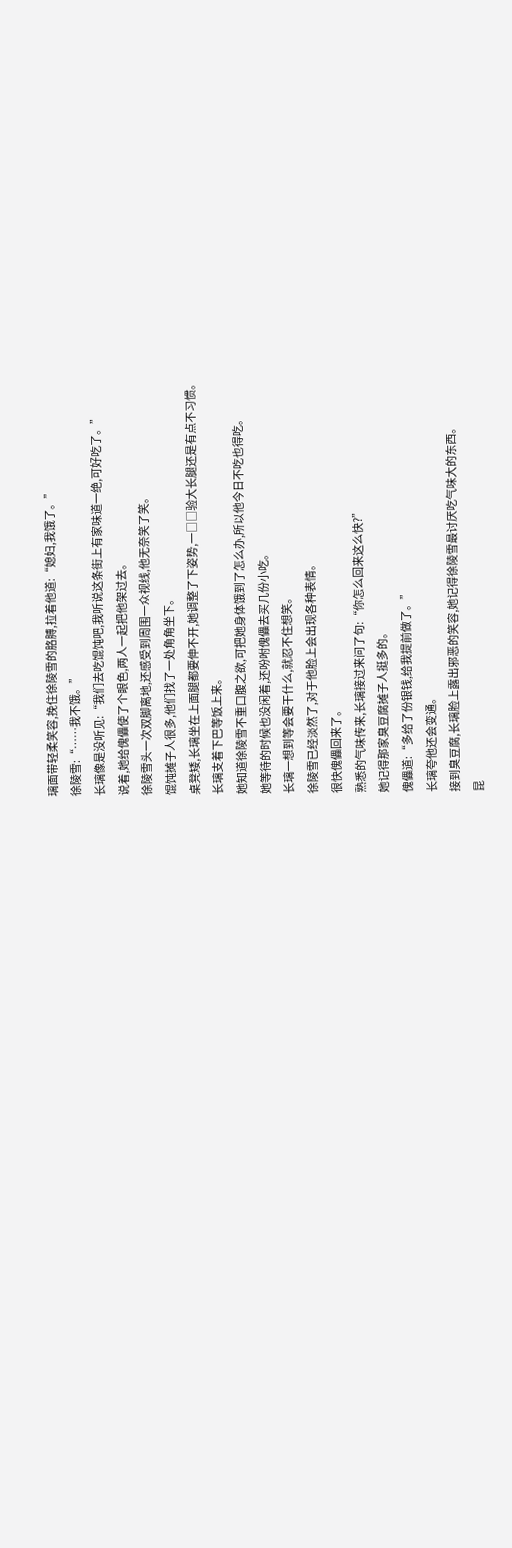璃面带轻柔笑容,挽住徐陵雪的胳膊,拉着他道:“媳妇,我饿了。”
徐陵雪:“……我不饿。”
长璃像是没听见:“我们去吃馄饨吧,我听说这条街上有家味道一绝,可好吃了。”
说着,她给傀儡使了个眼色,两人一起把他架过去。
徐陵雪头一次双脚离地,还感受到周围一众视线,他无奈笑了笑。
馄饨摊子人很多,他们找了一处角角坐下。
桌凳矮,长璃坐在上面腿都要伸不开,她调整了下姿势,一□□验大长腿还是有点不习惯。
长璃支着下巴等饭上来。
她知道徐陵雪不重口腹之欲,可把她身体饿到了怎么办,所以他今日不吃也得吃。
她等待的时候也没闲着,还吩咐傀儡去买几份小吃。
长璃一想到等会要干什么,就忍不住想笑。
徐陵雪已经淡然了,对于他脸上会出现各种表情。
很快傀儡回来了。
熟悉的气味传来,长璃接过来问了句:“你怎么回来这么快?”
她记得那家臭豆腐摊子人挺多的。
傀儡道:“多给了份银钱,给我提前做了。”
长璃夸他还会变通。
接到臭豆腐,长璃脸上露出邪恶的笑容,她记得徐陵雪最讨厌吃气味大的东西。
昆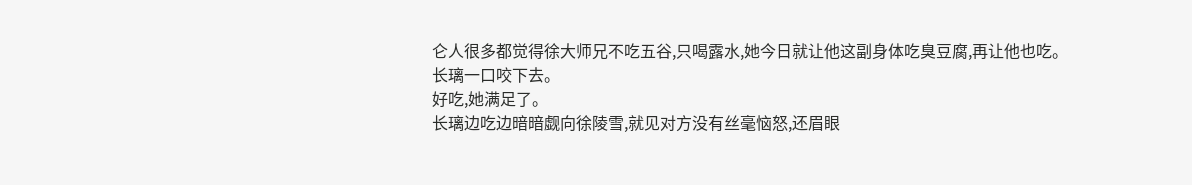仑人很多都觉得徐大师兄不吃五谷,只喝露水,她今日就让他这副身体吃臭豆腐,再让他也吃。
长璃一口咬下去。
好吃,她满足了。
长璃边吃边暗暗觑向徐陵雪,就见对方没有丝毫恼怒,还眉眼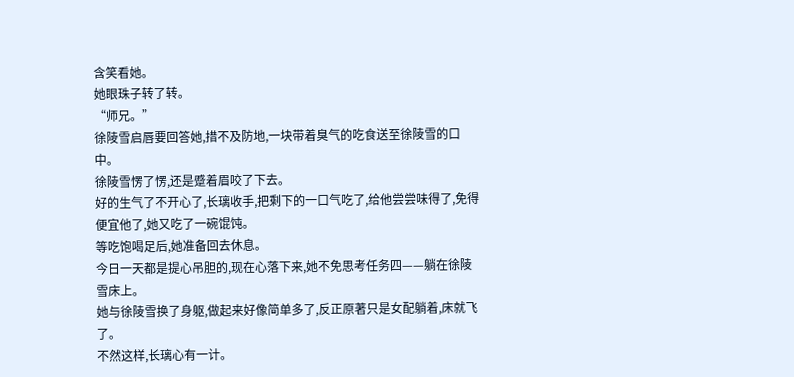含笑看她。
她眼珠子转了转。
“师兄。”
徐陵雪启唇要回答她,措不及防地,一块带着臭气的吃食送至徐陵雪的口中。
徐陵雪愣了愣,还是蹙着眉咬了下去。
好的生气了不开心了,长璃收手,把剩下的一口气吃了,给他尝尝味得了,免得便宜他了,她又吃了一碗馄饨。
等吃饱喝足后,她准备回去休息。
今日一天都是提心吊胆的,现在心落下来,她不免思考任务四——躺在徐陵雪床上。
她与徐陵雪换了身躯,做起来好像简单多了,反正原著只是女配躺着,床就飞了。
不然这样,长璃心有一计。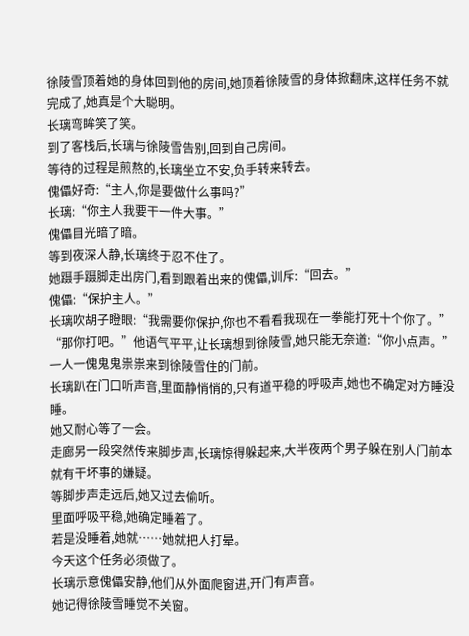徐陵雪顶着她的身体回到他的房间,她顶着徐陵雪的身体掀翻床,这样任务不就完成了,她真是个大聪明。
长璃弯眸笑了笑。
到了客栈后,长璃与徐陵雪告别,回到自己房间。
等待的过程是煎熬的,长璃坐立不安,负手转来转去。
傀儡好奇:“主人,你是要做什么事吗?”
长璃:“你主人我要干一件大事。”
傀儡目光暗了暗。
等到夜深人静,长璃终于忍不住了。
她蹑手蹑脚走出房门,看到跟着出来的傀儡,训斥:“回去。”
傀儡:“保护主人。”
长璃吹胡子瞪眼:“我需要你保护,你也不看看我现在一拳能打死十个你了。”
“那你打吧。”他语气平平,让长璃想到徐陵雪,她只能无奈道:“你小点声。”
一人一傀鬼鬼祟祟来到徐陵雪住的门前。
长璃趴在门口听声音,里面静悄悄的,只有道平稳的呼吸声,她也不确定对方睡没睡。
她又耐心等了一会。
走廊另一段突然传来脚步声,长璃惊得躲起来,大半夜两个男子躲在别人门前本就有干坏事的嫌疑。
等脚步声走远后,她又过去偷听。
里面呼吸平稳,她确定睡着了。
若是没睡着,她就……她就把人打晕。
今天这个任务必须做了。
长璃示意傀儡安静,他们从外面爬窗进,开门有声音。
她记得徐陵雪睡觉不关窗。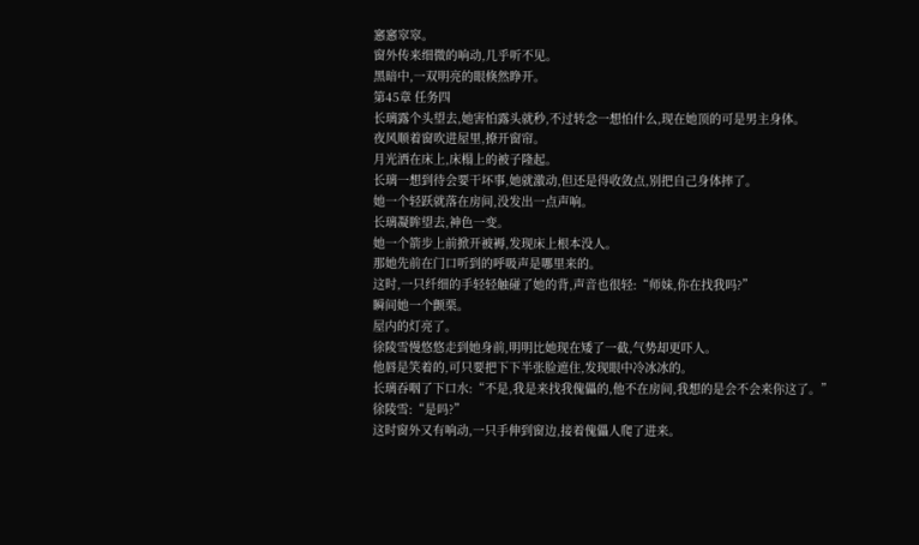窸窸窣窣。
窗外传来细微的响动,几乎听不见。
黑暗中,一双明亮的眼倏然睁开。
第45章 任务四
长璃露个头望去,她害怕露头就秒,不过转念一想怕什么,现在她顶的可是男主身体。
夜风顺着窗吹进屋里,撩开窗帘。
月光洒在床上,床榻上的被子隆起。
长璃一想到待会要干坏事,她就激动,但还是得收敛点,别把自己身体摔了。
她一个轻跃就落在房间,没发出一点声响。
长璃凝眸望去,神色一变。
她一个箭步上前掀开被褥,发现床上根本没人。
那她先前在门口听到的呼吸声是哪里来的。
这时,一只纤细的手轻轻触碰了她的背,声音也很轻:“师妹,你在找我吗?”
瞬间她一个颤栗。
屋内的灯亮了。
徐陵雪慢悠悠走到她身前,明明比她现在矮了一截,气势却更吓人。
他唇是笑着的,可只要把下下半张脸遮住,发现眼中冷冰冰的。
长璃吞咽了下口水:“不是,我是来找我傀儡的,他不在房间,我想的是会不会来你这了。”
徐陵雪:“是吗?”
这时窗外又有响动,一只手伸到窗边,接着傀儡人爬了进来。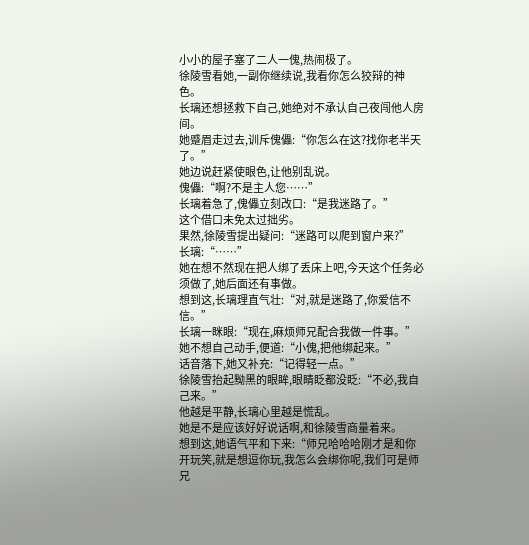小小的屋子塞了二人一傀,热闹极了。
徐陵雪看她,一副你继续说,我看你怎么狡辩的神色。
长璃还想拯救下自己,她绝对不承认自己夜闯他人房间。
她蹙眉走过去,训斥傀儡:“你怎么在这?找你老半天了。”
她边说赶紧使眼色,让他别乱说。
傀儡:“啊?不是主人您……”
长璃着急了,傀儡立刻改口:“是我迷路了。”
这个借口未免太过拙劣。
果然,徐陵雪提出疑问:“迷路可以爬到窗户来?”
长璃:“……”
她在想不然现在把人绑了丢床上吧,今天这个任务必须做了,她后面还有事做。
想到这,长璃理直气壮:“对,就是迷路了,你爱信不信。”
长璃一眯眼:“现在,麻烦师兄配合我做一件事。”
她不想自己动手,便道:“小傀,把他绑起来。”
话音落下,她又补充:“记得轻一点。”
徐陵雪抬起黝黑的眼眸,眼睛眨都没眨:“不必,我自己来。”
他越是平静,长璃心里越是慌乱。
她是不是应该好好说话啊,和徐陵雪商量着来。
想到这,她语气平和下来:“师兄哈哈哈刚才是和你开玩笑,就是想逗你玩,我怎么会绑你呢,我们可是师兄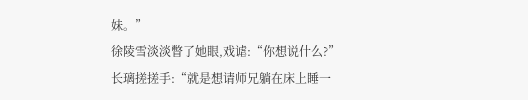妹。”
徐陵雪淡淡瞥了她眼,戏谑:“你想说什么?”
长璃搓搓手:“就是想请师兄躺在床上睡一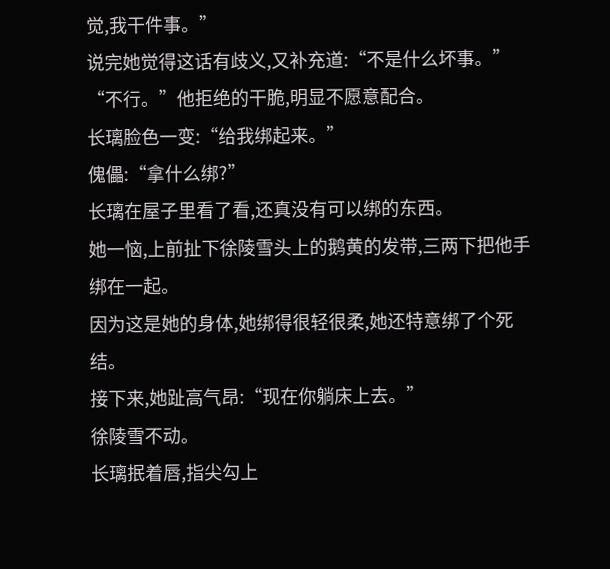觉,我干件事。”
说完她觉得这话有歧义,又补充道:“不是什么坏事。”
“不行。”他拒绝的干脆,明显不愿意配合。
长璃脸色一变:“给我绑起来。”
傀儡:“拿什么绑?”
长璃在屋子里看了看,还真没有可以绑的东西。
她一恼,上前扯下徐陵雪头上的鹅黄的发带,三两下把他手绑在一起。
因为这是她的身体,她绑得很轻很柔,她还特意绑了个死结。
接下来,她趾高气昂:“现在你躺床上去。”
徐陵雪不动。
长璃抿着唇,指尖勾上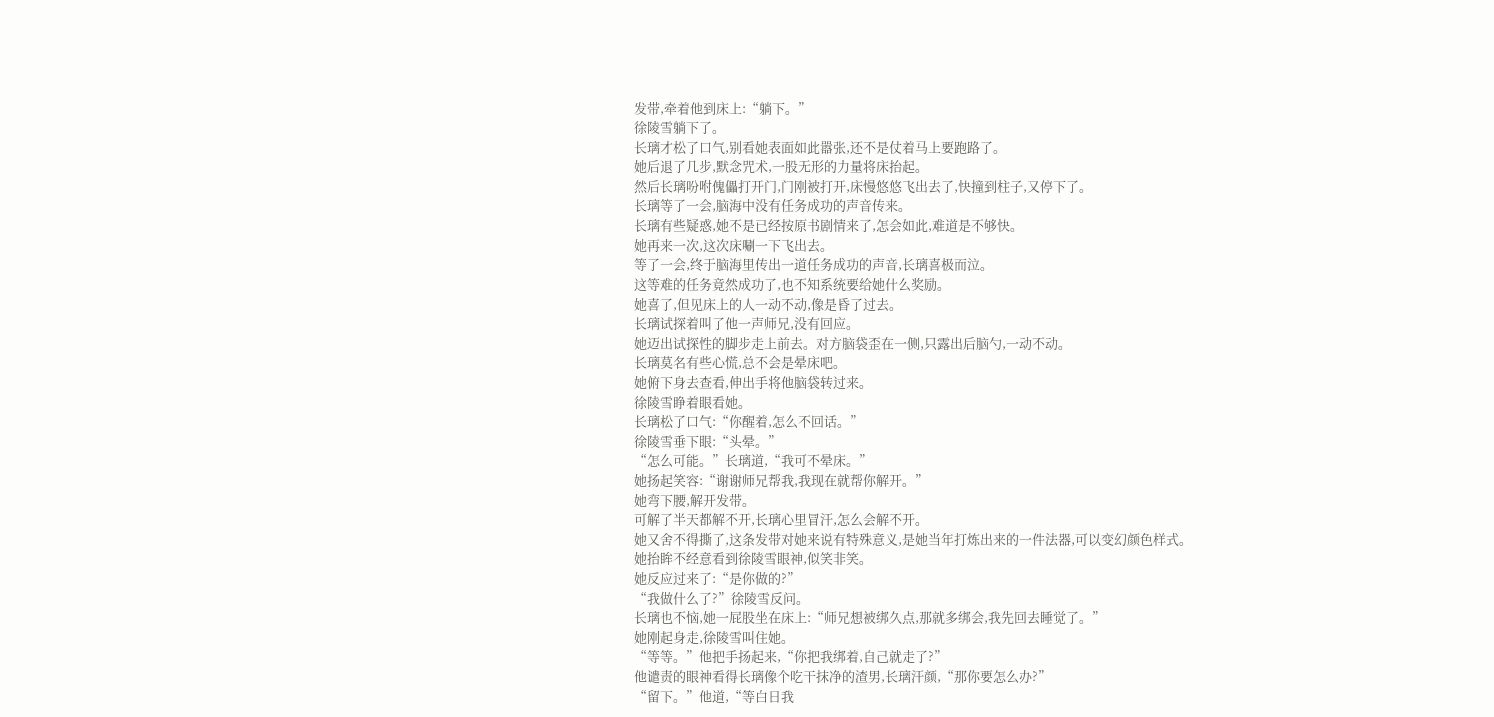发带,牵着他到床上:“躺下。”
徐陵雪躺下了。
长璃才松了口气,别看她表面如此嚣张,还不是仗着马上要跑路了。
她后退了几步,默念咒术,一股无形的力量将床抬起。
然后长璃吩咐傀儡打开门,门刚被打开,床慢悠悠飞出去了,快撞到柱子,又停下了。
长璃等了一会,脑海中没有任务成功的声音传来。
长璃有些疑惑,她不是已经按原书剧情来了,怎会如此,难道是不够快。
她再来一次,这次床唰一下飞出去。
等了一会,终于脑海里传出一道任务成功的声音,长璃喜极而泣。
这等难的任务竟然成功了,也不知系统要给她什么奖励。
她喜了,但见床上的人一动不动,像是昏了过去。
长璃试探着叫了他一声师兄,没有回应。
她迈出试探性的脚步走上前去。对方脑袋歪在一侧,只露出后脑勺,一动不动。
长璃莫名有些心慌,总不会是晕床吧。
她俯下身去查看,伸出手将他脑袋转过来。
徐陵雪睁着眼看她。
长璃松了口气:“你醒着,怎么不回话。”
徐陵雪垂下眼:“头晕。”
“怎么可能。”长璃道,“我可不晕床。”
她扬起笑容:“谢谢师兄帮我,我现在就帮你解开。”
她弯下腰,解开发带。
可解了半天都解不开,长璃心里冒汗,怎么会解不开。
她又舍不得撕了,这条发带对她来说有特殊意义,是她当年打炼出来的一件法器,可以变幻颜色样式。
她抬眸不经意看到徐陵雪眼神,似笑非笑。
她反应过来了:“是你做的?”
“我做什么了?”徐陵雪反问。
长璃也不恼,她一屁股坐在床上:“师兄想被绑久点,那就多绑会,我先回去睡觉了。”
她刚起身走,徐陵雪叫住她。
“等等。”他把手扬起来,“你把我绑着,自己就走了?”
他谴责的眼神看得长璃像个吃干抹净的渣男,长璃汗颜,“那你要怎么办?”
“留下。”他道,“等白日我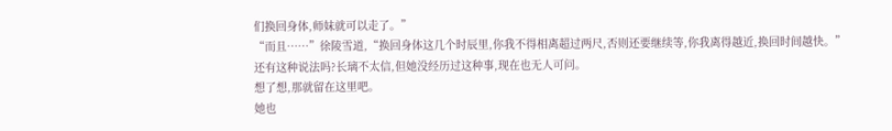们换回身体,师妹就可以走了。”
“而且……”徐陵雪道,“换回身体这几个时辰里,你我不得相离超过两尺,否则还要继续等,你我离得越近,换回时间越快。”
还有这种说法吗?长璃不太信,但她没经历过这种事,现在也无人可问。
想了想,那就留在这里吧。
她也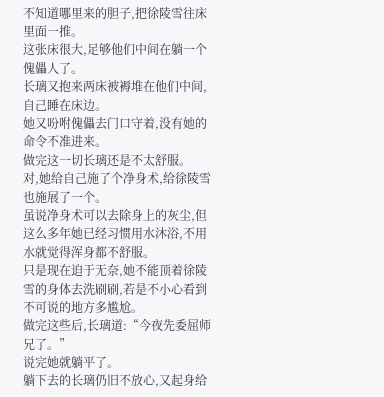不知道哪里来的胆子,把徐陵雪往床里面一推。
这张床很大,足够他们中间在躺一个傀儡人了。
长璃又抱来两床被褥堆在他们中间,自己睡在床边。
她又吩咐傀儡去门口守着,没有她的命令不准进来。
做完这一切长璃还是不太舒服。
对,她给自己施了个净身术,给徐陵雪也施展了一个。
虽说净身术可以去除身上的灰尘,但这么多年她已经习惯用水沐浴,不用水就觉得浑身都不舒服。
只是现在迫于无奈,她不能顶着徐陵雪的身体去洗刷刷,若是不小心看到不可说的地方多尴尬。
做完这些后,长璃道:“今夜先委屈师兄了。”
说完她就躺平了。
躺下去的长璃仍旧不放心,又起身给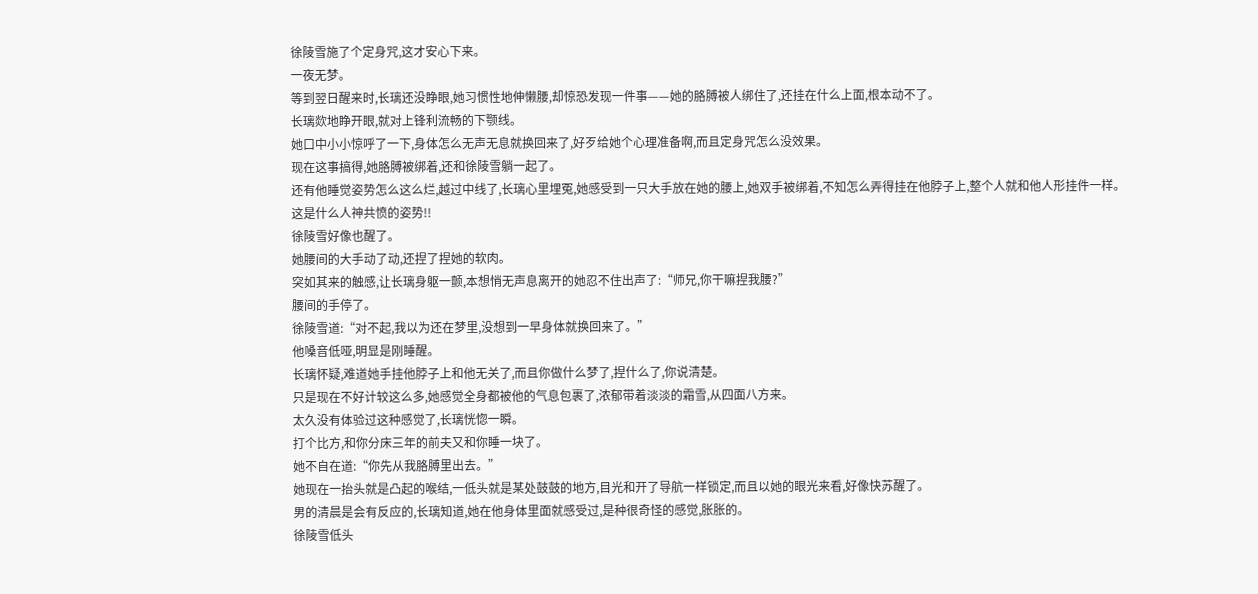徐陵雪施了个定身咒,这才安心下来。
一夜无梦。
等到翌日醒来时,长璃还没睁眼,她习惯性地伸懒腰,却惊恐发现一件事——她的胳膊被人绑住了,还挂在什么上面,根本动不了。
长璃欻地睁开眼,就对上锋利流畅的下颚线。
她口中小小惊呼了一下,身体怎么无声无息就换回来了,好歹给她个心理准备啊,而且定身咒怎么没效果。
现在这事搞得,她胳膊被绑着,还和徐陵雪躺一起了。
还有他睡觉姿势怎么这么烂,越过中线了,长璃心里埋冤,她感受到一只大手放在她的腰上,她双手被绑着,不知怎么弄得挂在他脖子上,整个人就和他人形挂件一样。
这是什么人神共愤的姿势!!
徐陵雪好像也醒了。
她腰间的大手动了动,还捏了捏她的软肉。
突如其来的触感,让长璃身躯一颤,本想悄无声息离开的她忍不住出声了:“师兄,你干嘛捏我腰?”
腰间的手停了。
徐陵雪道:“对不起,我以为还在梦里,没想到一早身体就换回来了。”
他嗓音低哑,明显是刚睡醒。
长璃怀疑,难道她手挂他脖子上和他无关了,而且你做什么梦了,捏什么了,你说清楚。
只是现在不好计较这么多,她感觉全身都被他的气息包裹了,浓郁带着淡淡的霜雪,从四面八方来。
太久没有体验过这种感觉了,长璃恍惚一瞬。
打个比方,和你分床三年的前夫又和你睡一块了。
她不自在道:“你先从我胳膊里出去。”
她现在一抬头就是凸起的喉结,一低头就是某处鼓鼓的地方,目光和开了导航一样锁定,而且以她的眼光来看,好像快苏醒了。
男的清晨是会有反应的,长璃知道,她在他身体里面就感受过,是种很奇怪的感觉,胀胀的。
徐陵雪低头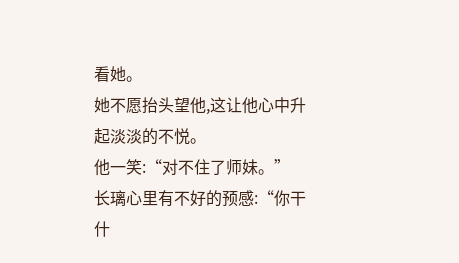看她。
她不愿抬头望他,这让他心中升起淡淡的不悦。
他一笑:“对不住了师妹。”
长璃心里有不好的预感:“你干什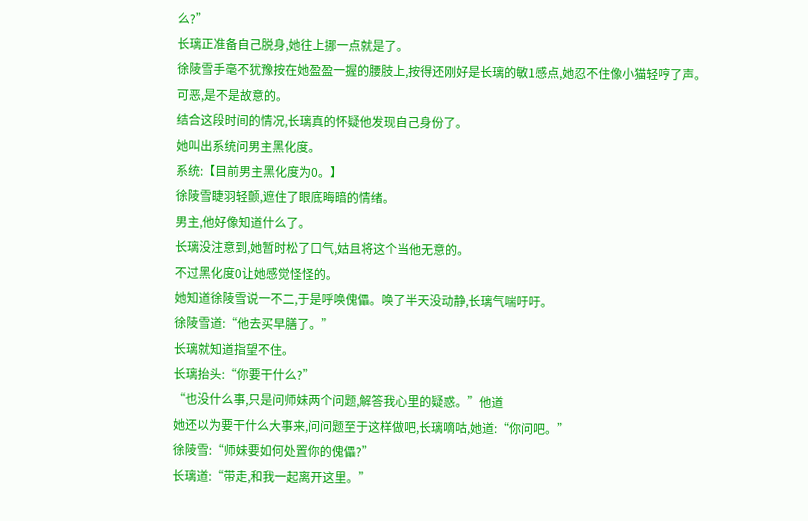么?”
长璃正准备自己脱身,她往上挪一点就是了。
徐陵雪手毫不犹豫按在她盈盈一握的腰肢上,按得还刚好是长璃的敏1感点,她忍不住像小猫轻哼了声。
可恶,是不是故意的。
结合这段时间的情况,长璃真的怀疑他发现自己身份了。
她叫出系统问男主黑化度。
系统:【目前男主黑化度为0。】
徐陵雪睫羽轻颤,遮住了眼底晦暗的情绪。
男主,他好像知道什么了。
长璃没注意到,她暂时松了口气,姑且将这个当他无意的。
不过黑化度0让她感觉怪怪的。
她知道徐陵雪说一不二,于是呼唤傀儡。唤了半天没动静,长璃气喘吁吁。
徐陵雪道:“他去买早膳了。”
长璃就知道指望不住。
长璃抬头:“你要干什么?”
“也没什么事,只是问师妹两个问题,解答我心里的疑惑。”他道
她还以为要干什么大事来,问问题至于这样做吧,长璃嘀咕,她道:“你问吧。”
徐陵雪:“师妹要如何处置你的傀儡?”
长璃道:“带走,和我一起离开这里。”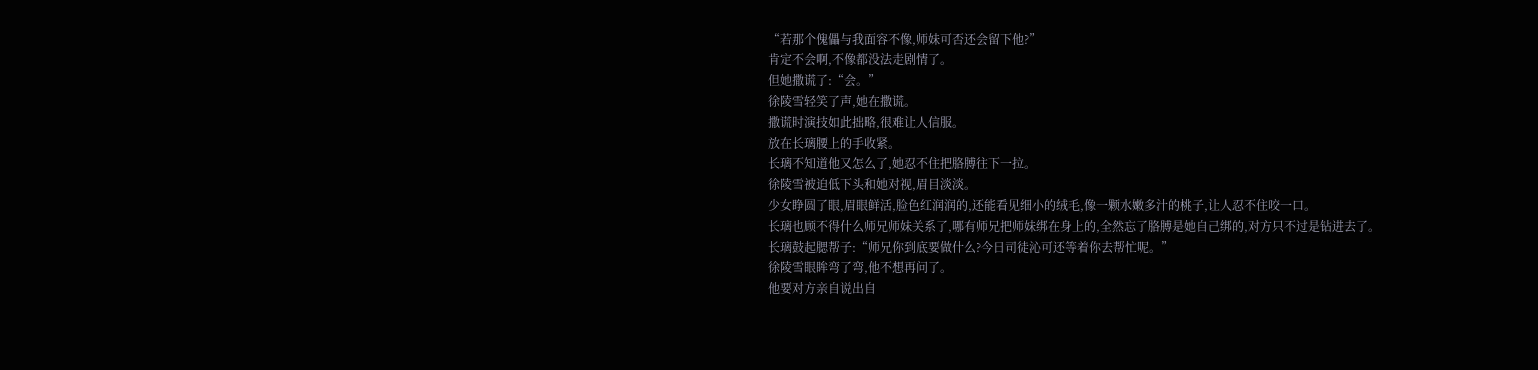“若那个傀儡与我面容不像,师妹可否还会留下他?”
肯定不会啊,不像都没法走剧情了。
但她撒谎了:“会。”
徐陵雪轻笑了声,她在撒谎。
撒谎时演技如此拙略,很难让人信服。
放在长璃腰上的手收紧。
长璃不知道他又怎么了,她忍不住把胳膊往下一拉。
徐陵雪被迫低下头和她对视,眉目淡淡。
少女睁圆了眼,眉眼鲜活,脸色红润润的,还能看见细小的绒毛,像一颗水嫩多汁的桃子,让人忍不住咬一口。
长璃也顾不得什么师兄师妹关系了,哪有师兄把师妹绑在身上的,全然忘了胳膊是她自己绑的,对方只不过是钻进去了。
长璃鼓起腮帮子:“师兄你到底要做什么?今日司徒沁可还等着你去帮忙呢。”
徐陵雪眼眸弯了弯,他不想再问了。
他要对方亲自说出自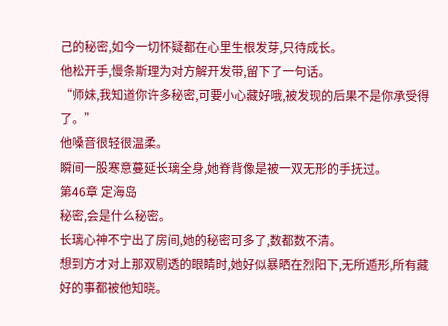己的秘密,如今一切怀疑都在心里生根发芽,只待成长。
他松开手,慢条斯理为对方解开发带,留下了一句话。
“师妹,我知道你许多秘密,可要小心藏好哦,被发现的后果不是你承受得了。”
他嗓音很轻很温柔。
瞬间一股寒意蔓延长璃全身,她脊背像是被一双无形的手抚过。
第46章 定海岛
秘密,会是什么秘密。
长璃心神不宁出了房间,她的秘密可多了,数都数不清。
想到方才对上那双剔透的眼睛时,她好似暴晒在烈阳下,无所遁形,所有藏好的事都被他知晓。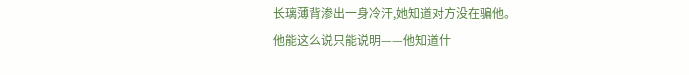长璃薄背渗出一身冷汗,她知道对方没在骗他。
他能这么说只能说明——他知道什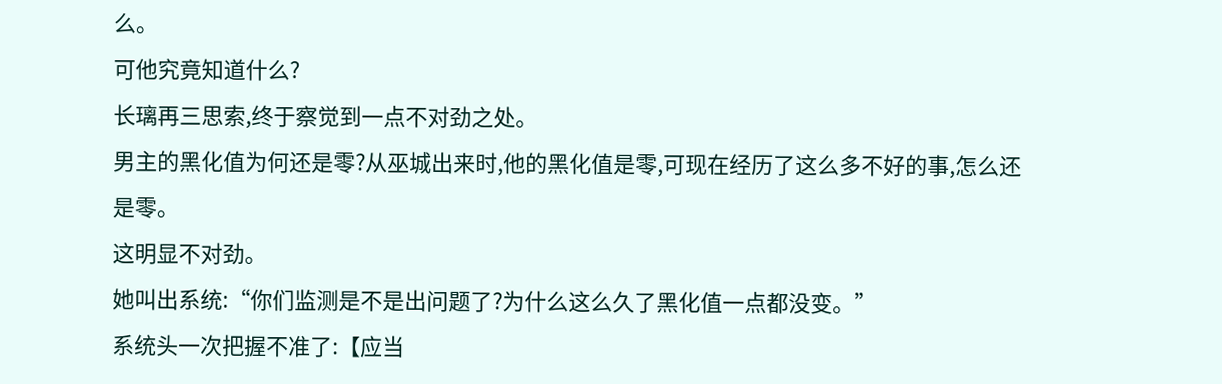么。
可他究竟知道什么?
长璃再三思索,终于察觉到一点不对劲之处。
男主的黑化值为何还是零?从巫城出来时,他的黑化值是零,可现在经历了这么多不好的事,怎么还是零。
这明显不对劲。
她叫出系统:“你们监测是不是出问题了?为什么这么久了黑化值一点都没变。”
系统头一次把握不准了:【应当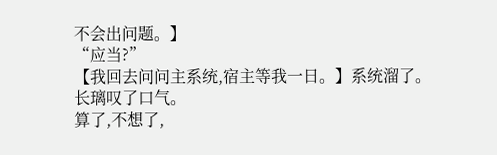不会出问题。】
“应当?”
【我回去问问主系统,宿主等我一日。】系统溜了。
长璃叹了口气。
算了,不想了,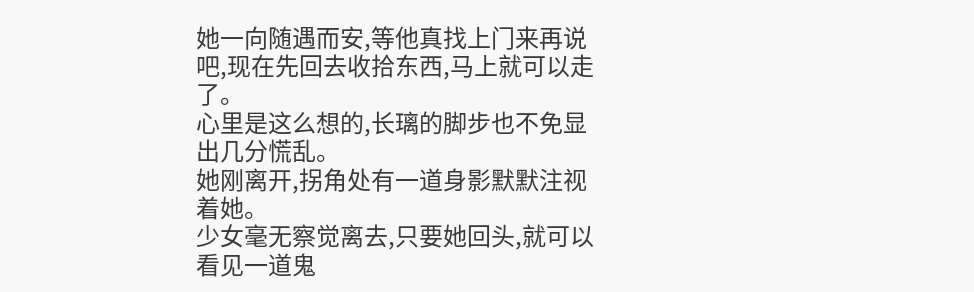她一向随遇而安,等他真找上门来再说吧,现在先回去收拾东西,马上就可以走了。
心里是这么想的,长璃的脚步也不免显出几分慌乱。
她刚离开,拐角处有一道身影默默注视着她。
少女毫无察觉离去,只要她回头,就可以看见一道鬼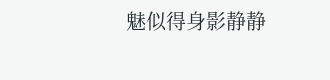魅似得身影静静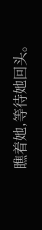瞧着她,等待她回头。